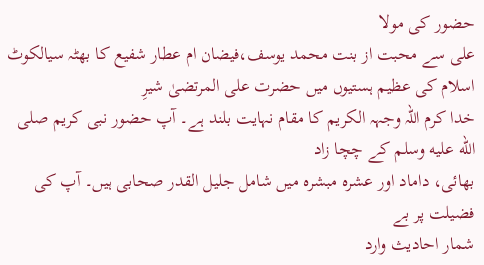حضور کی مولا
علی سے محبت از بنت محمد یوسف،فیضان ام عطار شفیع کا بھٹہ سیالکوٹ
اسلام کی عظیم ہستیوں میں حضرت علی المرتضیٰ شیرِ
خدا کرم اللہ وجہہ الکریم کا مقام نہایت بلند ہے۔ آپ حضور نبی کریم صلى الله عليه وسلم کے چچا زاد
بھائی، داماد اور عشرہ مبشرہ میں شامل جلیل القدر صحابی ہیں۔ آپ کی فضیلت پر بے
شمار احادیث وارد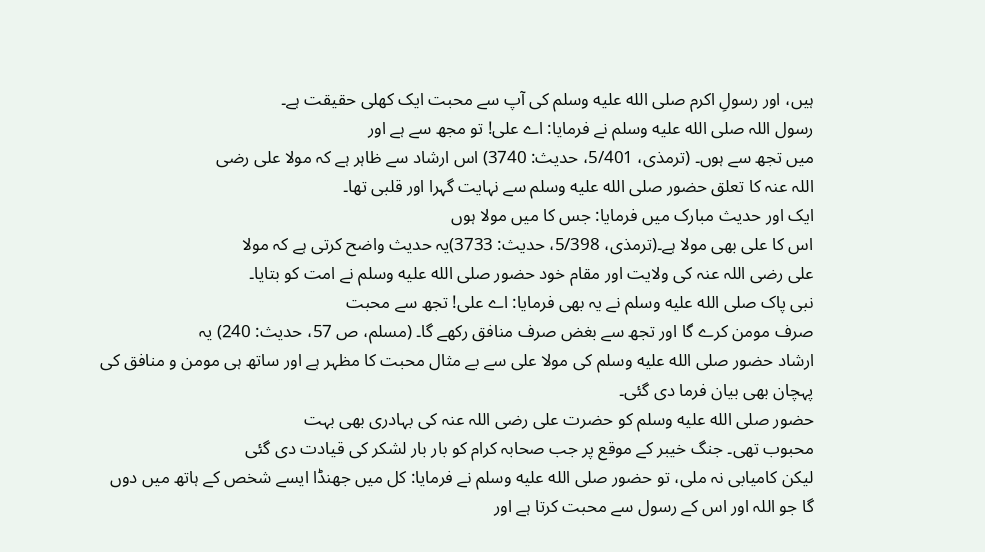ہیں، اور رسولِ اکرم صلى الله عليه وسلم کی آپ سے محبت ایک کھلی حقیقت ہے۔
رسول اللہ صلى الله عليه وسلم نے فرمایا: اے علی! تو مجھ سے ہے اور
میں تجھ سے ہوں۔ (ترمذی، 5/401، حدیث: 3740) اس ارشاد سے ظاہر ہے کہ مولا علی رضی
اللہ عنہ کا تعلق حضور صلى الله عليه وسلم سے نہایت گہرا اور قلبی تھا۔
ایک اور حدیث مبارک میں فرمایا: جس کا میں مولا ہوں
اس کا علی بھی مولا ہے۔(ترمذی، 5/398، حدیث: 3733)یہ حدیث واضح کرتی ہے کہ مولا
علی رضی اللہ عنہ کی ولایت اور مقام خود حضور صلى الله عليه وسلم نے امت کو بتایا۔
نبی پاک صلى الله عليه وسلم نے یہ بھی فرمایا: اے علی! تجھ سے محبت
صرف مومن کرے گا اور تجھ سے بغض صرف منافق رکھے گا۔ (مسلم، ص 57، حدیث: 240) یہ
ارشاد حضور صلى الله عليه وسلم کی مولا علی سے بے مثال محبت کا مظہر ہے اور ساتھ ہی مومن و منافق کی
پہچان بھی بیان فرما دی گئی۔
حضور صلى الله عليه وسلم کو حضرت علی رضی اللہ عنہ کی بہادری بھی بہت
محبوب تھی۔ جنگ خیبر کے موقع پر جب صحابہ کرام کو بار بار لشکر کی قیادت دی گئی
لیکن کامیابی نہ ملی، تو حضور صلى الله عليه وسلم نے فرمایا: کل میں جھنڈا ایسے شخص کے ہاتھ میں دوں
گا جو اللہ اور اس کے رسول سے محبت کرتا ہے اور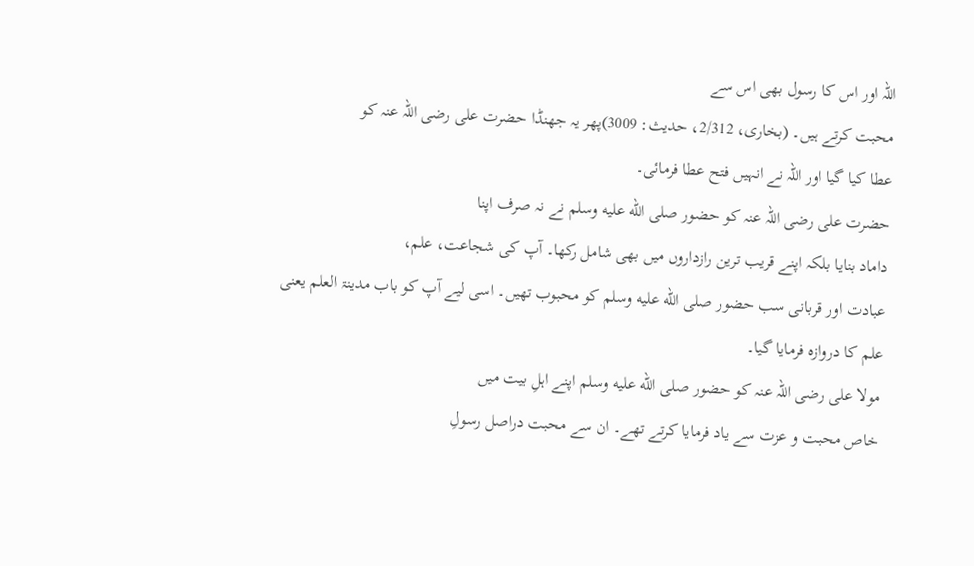اللہ اور اس کا رسول بھی اس سے
محبت کرتے ہیں۔ (بخاری، 2/312، حدیث: 3009)پھر یہ جھنڈا حضرت علی رضی اللہ عنہ کو
عطا کیا گیا اور اللہ نے انہیں فتح عطا فرمائی۔
حضرت علی رضی اللہ عنہ کو حضور صلى الله عليه وسلم نے نہ صرف اپنا
داماد بنایا بلکہ اپنے قریب ترین رازداروں میں بھی شامل رکھا۔ آپ کی شجاعت، علم،
عبادت اور قربانی سب حضور صلى الله عليه وسلم کو محبوب تھیں۔ اسی لیے آپ کو باب مدینۃ العلم یعنی
علم کا دروازہ فرمایا گیا۔
مولا علی رضی اللہ عنہ کو حضور صلى الله عليه وسلم اپنے اہلِ بیت میں
خاص محبت و عزت سے یاد فرمایا کرتے تھے۔ ان سے محبت دراصل رسولِ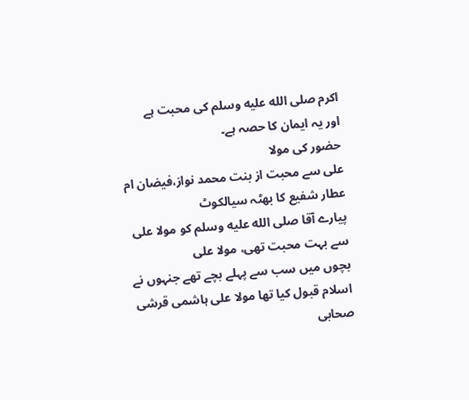اکرم صلى الله عليه وسلم کی محبت ہے
اور یہ ایمان کا حصہ ہے۔
حضور کی مولا
علی سے محبت از بنت محمد نواز،فیضان ام عطار شفیع کا بھٹہ سیالکوٹ
پیارے آقا صلى الله عليه وسلم کو مولا علی سے بہت محبت تھی، مولا علی
بچوں میں سب سے پہلے بچے تھے جنہوں نے اسلام قبول کیا تھا مولا علی ہاشمی قرشی
صحابی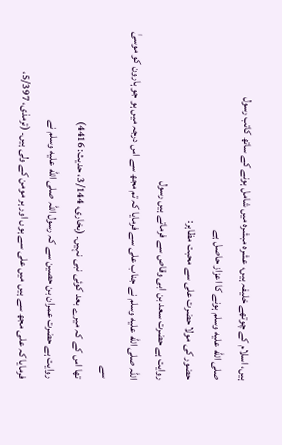ہیں، اسلام کے چوتھے خلیفہ ہیں، عشرہ مبشرہ میں شامل ہونے کے ساتھ کاتب رسول
صلى الله عليه وسلم ہونے کا اعزاز حاصل ہے
حضور کی مولا حضرت علی سے محبت مظاہر:
روایت ہے حضرت سعد بن ابی وقاص سے فرماتے ہیں رسول
اللہ صلى الله عليه وسلم نے جناب علی سے فرمایا کہ تم مجھ سے اس درجہ میں ہو جو ہارون کو موسیٰ سے
تھا اس کے کہ میرے بعد کوئی نبی نہیں۔ (بخاری، 3/144، حدیث: 4416)
روایت ہے حضرت عمران بن حصین سے کہ رسول اللہ صلى الله عليه وسلم نے
فرمایا کہ علی مجھ سے ہیں میں علی سے ہوں اور ہر مومن کے ولی ہیں۔ (ترمذی، 5/397،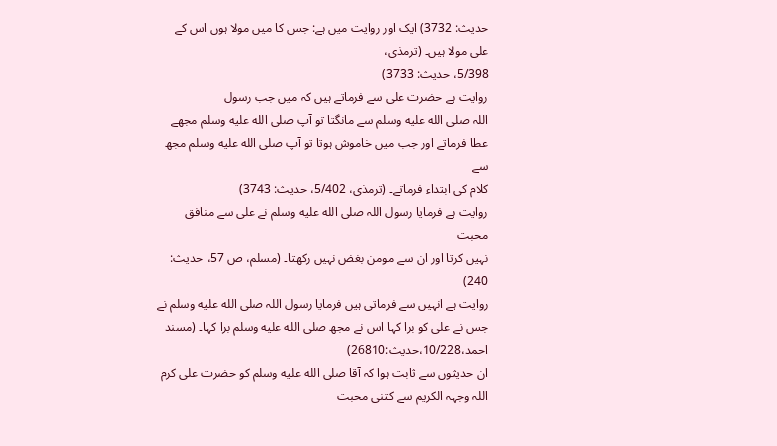حدیث: 3732) ایک اور روایت میں ہے: جس کا میں مولا ہوں اس کے علی مولا ہیں۔ (ترمذی،
5/398، حدیث: 3733)
روایت ہے حضرت علی سے فرماتے ہیں کہ میں جب رسول
اللہ صلى الله عليه وسلم سے مانگتا تو آپ صلى الله عليه وسلم مجھے عطا فرماتے اور جب میں خاموش ہوتا تو آپ صلى الله عليه وسلم مجھ سے
کلام کی ابتداء فرماتے۔ (ترمذی، 5/402، حدیث: 3743)
روایت ہے فرمایا رسول اللہ صلى الله عليه وسلم نے علی سے منافق محبت
نہیں کرتا اور ان سے مومن بغض نہیں رکھتا۔ (مسلم، ص 57، حدیث: 240)
روایت ہے انہیں سے فرماتی ہیں فرمایا رسول اللہ صلى الله عليه وسلم نے
جس نے علی کو برا کہا اس نے مجھ صلى الله عليه وسلم برا کہا۔ (مسند احمد،10/228،حديث:26810)
ان حدیثوں سے ثابت ہوا کہ آقا صلى الله عليه وسلم کو حضرت علی کرم
اللہ وجہہ الکریم سے کتنی محبت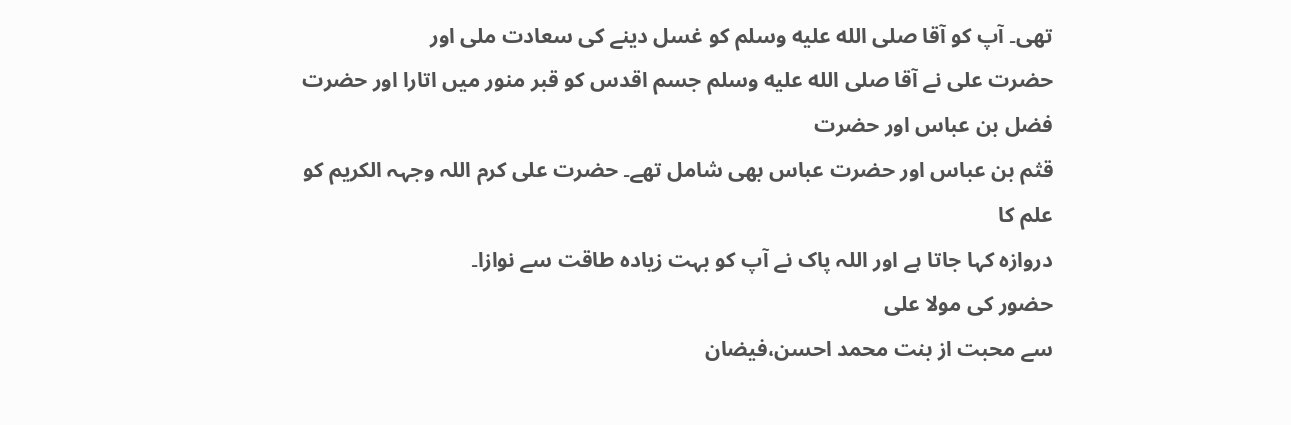تھی۔ آپ کو آقا صلى الله عليه وسلم کو غسل دینے کی سعادت ملی اور
حضرت علی نے آقا صلى الله عليه وسلم جسم اقدس کو قبر منور میں اتارا اور حضرت فضل بن عباس اور حضرت
قثم بن عباس اور حضرت عباس بھی شامل تھے۔ حضرت علی کرم اللہ وجہہ الکریم کو علم کا
دروازہ کہا جاتا ہے اور اللہ پاک نے آپ کو بہت زیادہ طاقت سے نوازا۔
حضور کی مولا علی
سے محبت از بنت محمد احسن،فیضان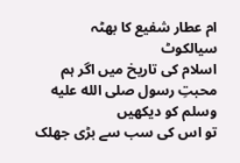ام عطار شفیع کا بھٹہ سیالکوٹ
اسلام کی تاریخ میں اگر ہم محبتِ رسول صلى الله عليه وسلم کو دیکھیں
تو اس کی سب سے بڑی جھلک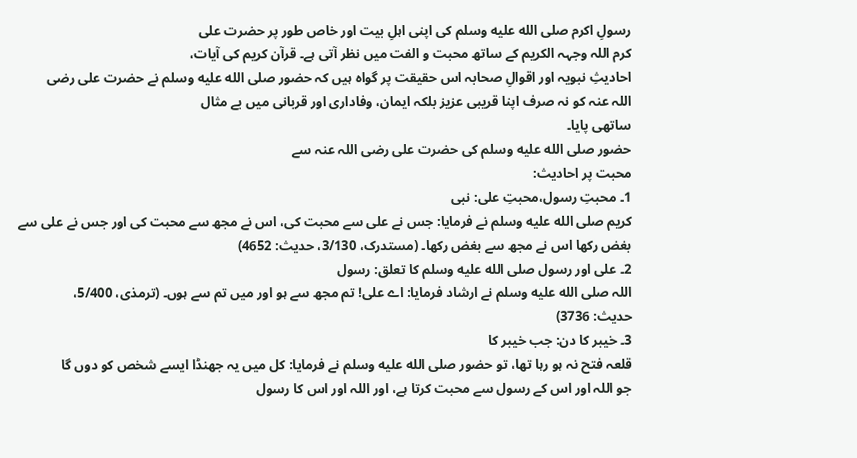رسولِ اکرم صلى الله عليه وسلم کی اپنی اہلِ بیت اور خاص طور پر حضرت علی
کرم اللہ وجہہ الکریم کے ساتھ محبت و الفت میں نظر آتی ہے۔ قرآن کریم کی آیات،
احادیثِ نبویہ اور اقوالِ صحابہ اس حقیقت پر گواہ ہیں کہ حضور صلى الله عليه وسلم نے حضرت علی رضی
اللہ عنہ کو نہ صرف اپنا قریبی عزیز بلکہ ایمان، وفاداری اور قربانی میں بے مثال
ساتھی پایا۔
حضور صلى الله عليه وسلم کی حضرت علی رضی اللہ عنہ سے
محبت پر احادیث:
1۔ محبتِ رسول،محبتِ علی: نبی
کریم صلى الله عليه وسلم نے فرمایا: جس نے علی سے محبت کی، اس نے مجھ سے محبت کی اور جس نے علی سے
بغض رکھا اس نے مجھ سے بغض رکھا۔ (مستدرک، 3/130، حدیث: 4652)
2۔ علی اور رسول صلى الله عليه وسلم کا تعلق: رسول
اللہ صلى الله عليه وسلم نے ارشاد فرمایا: اے علی! تم مجھ سے ہو اور میں تم سے ہوں۔ (ترمذی، 5/400،
حدیث: 3736)
3۔ خیبر کا دن: جب خیبر کا
قلعہ فتح نہ ہو رہا تھا، تو حضور صلى الله عليه وسلم نے فرمایا: کل میں یہ جھنڈا ایسے شخص کو دوں گا
جو اللہ اور اس کے رسول سے محبت کرتا ہے، اور اللہ اور اس کا رسول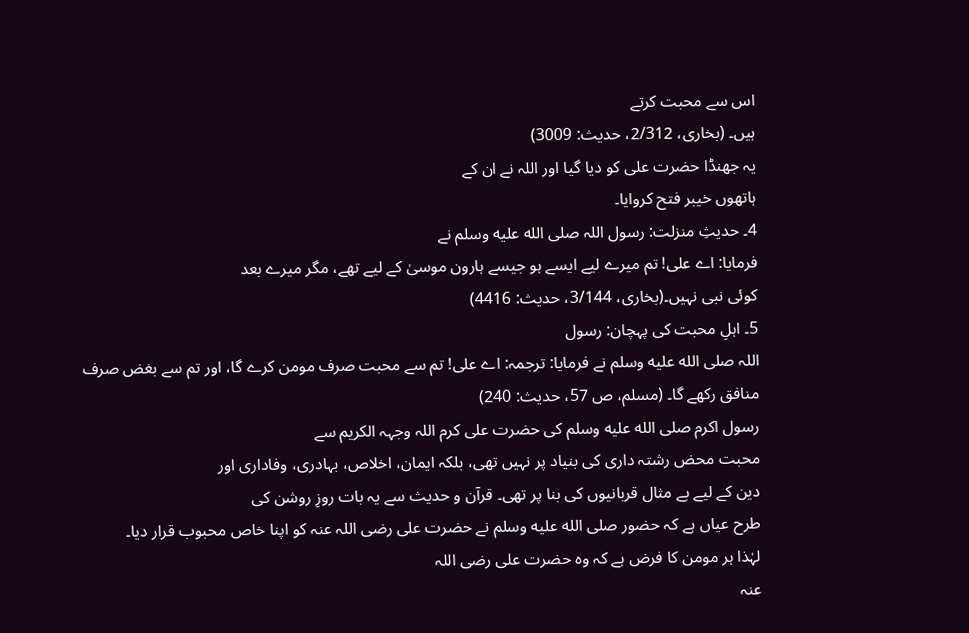اس سے محبت کرتے
ہیں۔ (بخاری، 2/312، حدیث: 3009)
یہ جھنڈا حضرت علی کو دیا گیا اور اللہ نے ان کے
ہاتھوں خیبر فتح کروایا۔
4۔ حدیثِ منزلت: رسول اللہ صلى الله عليه وسلم نے
فرمایا: اے علی! تم میرے لیے ایسے ہو جیسے ہارون موسیٰ کے لیے تھے، مگر میرے بعد
کوئی نبی نہیں۔(بخاری، 3/144، حدیث: 4416)
5۔ اہلِ محبت کی پہچان: رسول
اللہ صلى الله عليه وسلم نے فرمایا: ترجمہ: اے علی! تم سے محبت صرف مومن کرے گا، اور تم سے بغض صرف
منافق رکھے گا۔ (مسلم، ص 57، حدیث: 240)
رسول اکرم صلى الله عليه وسلم کی حضرت علی کرم اللہ وجہہ الکریم سے
محبت محض رشتہ داری کی بنیاد پر نہیں تھی، بلکہ ایمان، اخلاص، بہادری، وفاداری اور
دین کے لیے بے مثال قربانیوں کی بنا پر تھی۔ قرآن و حدیث سے یہ بات روزِ روشن کی
طرح عیاں ہے کہ حضور صلى الله عليه وسلم نے حضرت علی رضی اللہ عنہ کو اپنا خاص محبوب قرار دیا۔
لہٰذا ہر مومن کا فرض ہے کہ وہ حضرت علی رضی اللہ
عنہ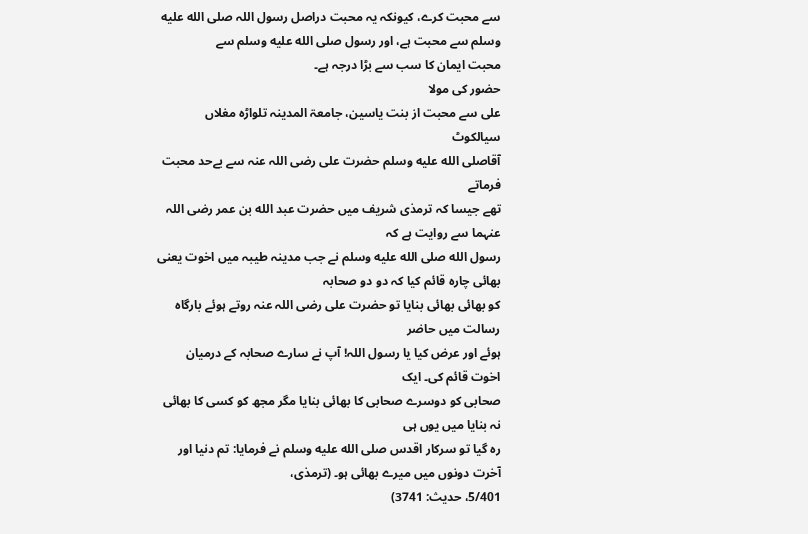سے محبت کرے، کیونکہ یہ محبت دراصل رسول اللہ صلى الله عليه وسلم سے محبت ہے، اور رسول صلى الله عليه وسلم سے
محبت ایمان کا سب سے بڑا درجہ ہے۔
حضور کی مولا
علی سے محبت از بنت یاسین، جامعۃ المدینہ تلواڑہ مغلاں سیالکوٹ
آقاصلى الله عليه وسلم حضرت علی رضی اللہ عنہ سے بےحد محبت فرماتے
تھے جیسا کہ ترمذی شریف میں حضرت عبد الله بن عمر رضی اللہ عنہما سے روایت ہے کہ
رسول الله صلى الله عليه وسلم نے جب مدینہ طیبہ میں اخوت یعنی بھائی چارہ قائم کیا کہ دو دو صحابہ
کو بھائی بھائی بنایا تو حضرت علی رضی اللہ عنہ روتے ہوئے بارگاہ رسالت میں حاضر
ہوئے اور عرض کیا یا رسول اللہ! آپ نے سارے صحابہ کے درمیان اخوت قائم کی۔ ایک
صحابی کو دوسرے صحابی کا بھائی بنایا مگر مجھ کو کسی کا بھائی نہ بنایا میں یوں ہی
رہ گیا تو سرکار اقدس صلى الله عليه وسلم نے فرمایا: تم دنیا اور آخرت دونوں میں میرے بھائی ہو۔ (ترمذی،
5/401، حدیث: 3741)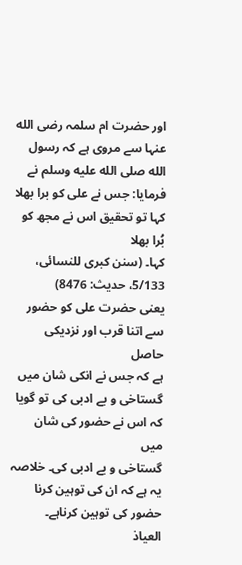اور حضرت ام سلمہ رضی الله عنہا سے مروی ہے کہ رسول
الله صلى الله عليه وسلم نے فرمایا: جس نے علی کو برا بھلا کہا تو تحقیق اس نے مجھ کو بُرا بھلا
کہا۔ (سنن کبری للنسائی، 5/133، حدیث: 8476)
یعنی حضرت علی کو حضور سے اتنا قرب اور نزدیکی حاصل
ہے کہ جس نے انکی شان میں گستاخی و بے ادبی کی تو گویا کہ اس نے حضور کی شان میں
گستاخی و بے ادبی کی۔ خلاصہ یہ ہے کہ ان کی توہین کرنا حضور کی توہین کرناہے۔
العیاذ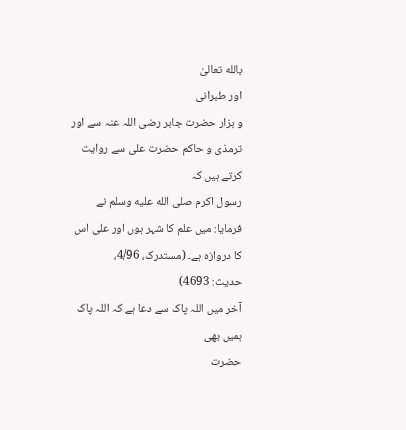بالله تعالیٰ
اور طبرانی
و بزار حضرت جابر رضی اللہ عنہ سے اور ترمذی و حاکم حضرت علی سے روایت کرتے ہیں کہ
رسول اکرم صلى الله عليه وسلم نے فرمایا: میں علم کا شہر ہوں اور علی اس کا دروازہ ہے۔ (مستدرک، 4/96،
حدیث: 4693)
آخر میں اللہ پاک سے دعا ہے کہ اللہ پاک ہمیں بھی
حضرت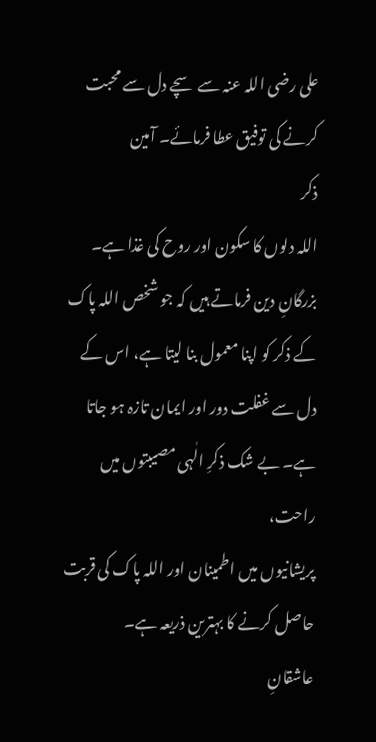علی رضی اللہ عنہ سے سچے دل سے محبت کرنے کی توفیق عطا فرمائے۔ آمین
ذکر
اللہ دلوں کا سکون اور روح کی غذا ہے۔ بزرگانِ دین فرماتے ہیں کہ جو شخص اللہ پاک
کے ذکر کو اپنا معمول بنا لیتا ہے، اس کے دل سے غفلت دور اور ایمان تازہ ہو جاتا
ہے۔ بے شک ذکرِ الٰہی مصیبتوں میں راحت،
پریشانیوں میں اطمینان اور اللہ پاک کی قربت حاصل کرنے کا بہترین ذریعہ ہے۔
عاشقانِ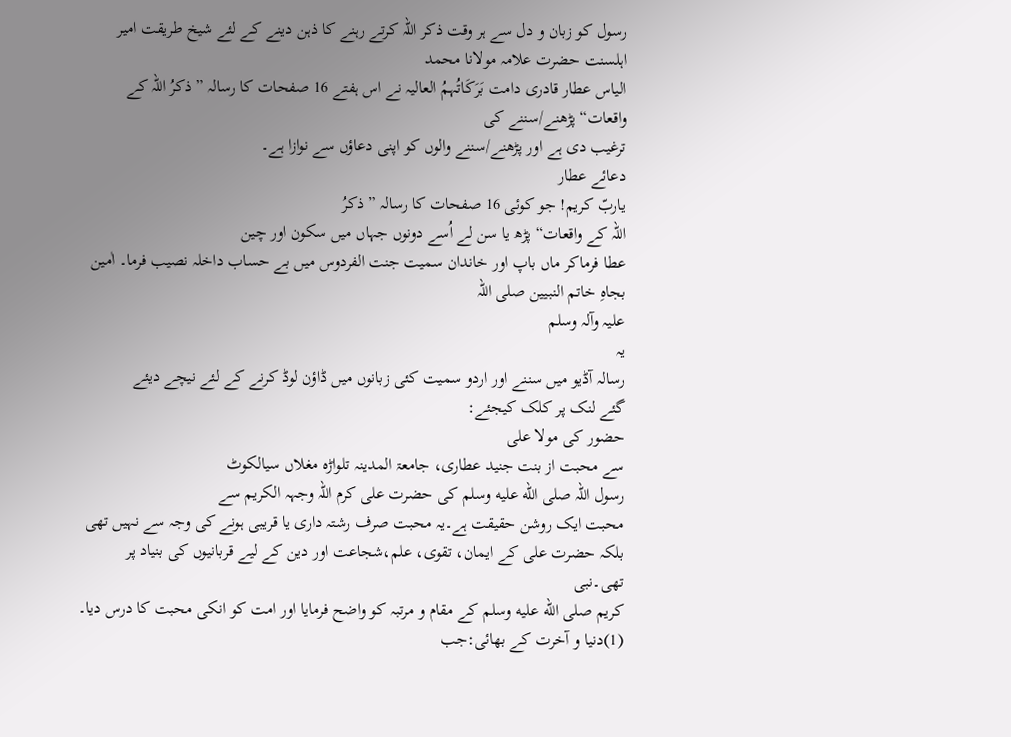رسول کو زبان و دل سے ہر وقت ذکر اللہ کرتے رہنے کا ذہن دینے کے لئے شیخ طریقت امیر اہلسنت حضرت علامہ مولانا محمد
الیاس عطار قادری دامت بَرَکَاتُہمُ العالیہ نے اس ہفتے 16 صفحات کا رسالہ ”ذکرُ اللہ کے
واقعات“ پڑھنے/سننے کی
ترغیب دی ہے اور پڑھنے/سننے والوں کو اپنی دعاؤں سے نوازا ہے۔
دعائے عطار
یاربّ کریم! جو کوئی 16 صفحات کا رسالہ ”ذکرُ
اللہ کے واقعات“ پڑھ یا سن لے اُسے دونوں جہاں میں سکون اور چین
عطا فرماکر ماں باپ اور خاندان سمیت جنت الفردوس میں بے حساب داخلہ نصیب فرما۔ اٰمین بجاہِ خاتم النبیین صلی اللہ
علیہ وآلہ وسلم
یہ
رسالہ آڈیو میں سننے اور اردو سمیت کئی زبانوں میں ڈاؤن لوڈ کرنے کے لئے نیچے دیئے
گئے لنک پر کلک کیجئے:
حضور کی مولا علی
سے محبت از بنت جنید عطاری، جامعۃ المدینہ تلواڑہ مغلاں سیالکوٹ
رسول اللہ صلى الله عليه وسلم کی حضرت علی کرم اللہ وجہہ الکریم سے
محبت ایک روشن حقیقت ہے۔یہ محبت صرف رشتہ داری یا قریبی ہونے کی وجہ سے نہیں تھی
بلکہ حضرت علی کے ایمان، تقوی، علم،شجاعت اور دین کے لیے قربانیوں کی بنیاد پر تھی۔نبی
کریم صلى الله عليه وسلم کے مقام و مرتبہ کو واضح فرمایا اور امت کو انکی محبت کا درس دیا۔
(1)دنیا و آخرت کے بھائی:جب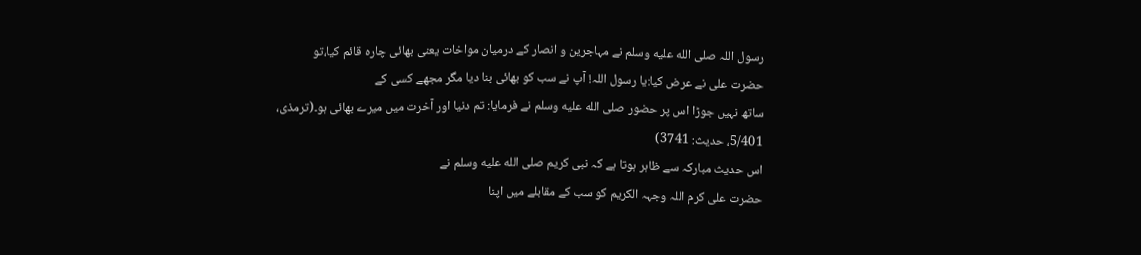رسول اللہ صلى الله عليه وسلم نے مہاجرین و انصار کے درمیان مواخات یعنی بھائی چارہ قائم کیا،تو
حضرت علی نے عرض کیا:یا رسول اللہ! آپ نے سب کو بھائی بنا دیا مگر مجھے کسی کے
ساتھ نہیں جوڑا اس پر حضور صلى الله عليه وسلم نے فرمایا: تم دنیا اور آخرت میں میرے بھائی ہو۔(ترمذی،
5/401، حدیث: 3741)
اس حدیث مبارکہ سے ظاہر ہوتا ہے کہ نبی کریم صلى الله عليه وسلم نے
حضرت علی کرم اللہ وجہہ الکریم کو سب کے مقابلے میں اپنا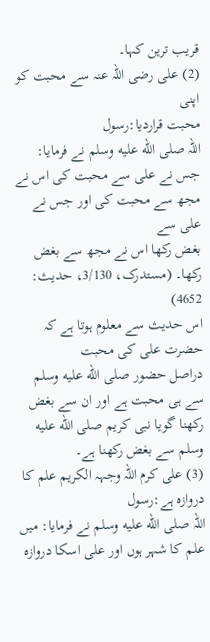قریب ترین کہا۔
(2) علی رضی اللہ عنہ سے محبت کو اپنی
محبت قراردیا:رسول
اللہ صلى الله عليه وسلم نے فرمایا: جس نے علی سے محبت کی اس نے مجھ سے محبت کی اور جس نے علی سے
بغض رکھا اس نے مجھ سے بغض رکھا۔ (مستدرک، 3/130، حدیث: 4652)
اس حدیث سے معلوم ہوتا ہے کہ حضرت علی کی محبت
دراصل حضور صلى الله عليه وسلم سے ہی محبت ہے اور ان سے بغض رکھنا گویا نبی کریم صلى الله عليه وسلم سے بغض رکھنا ہے۔
(3) علی کرم اللہ وجہہ الکریم علم کا
دروازہ ہے:رسول
اللہ صلى الله عليه وسلم نے فرمایا: میں علم کا شہر ہوں اور علی اسکا دروازہ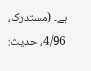ہے۔ (مستدرک، 4/96، حدیث: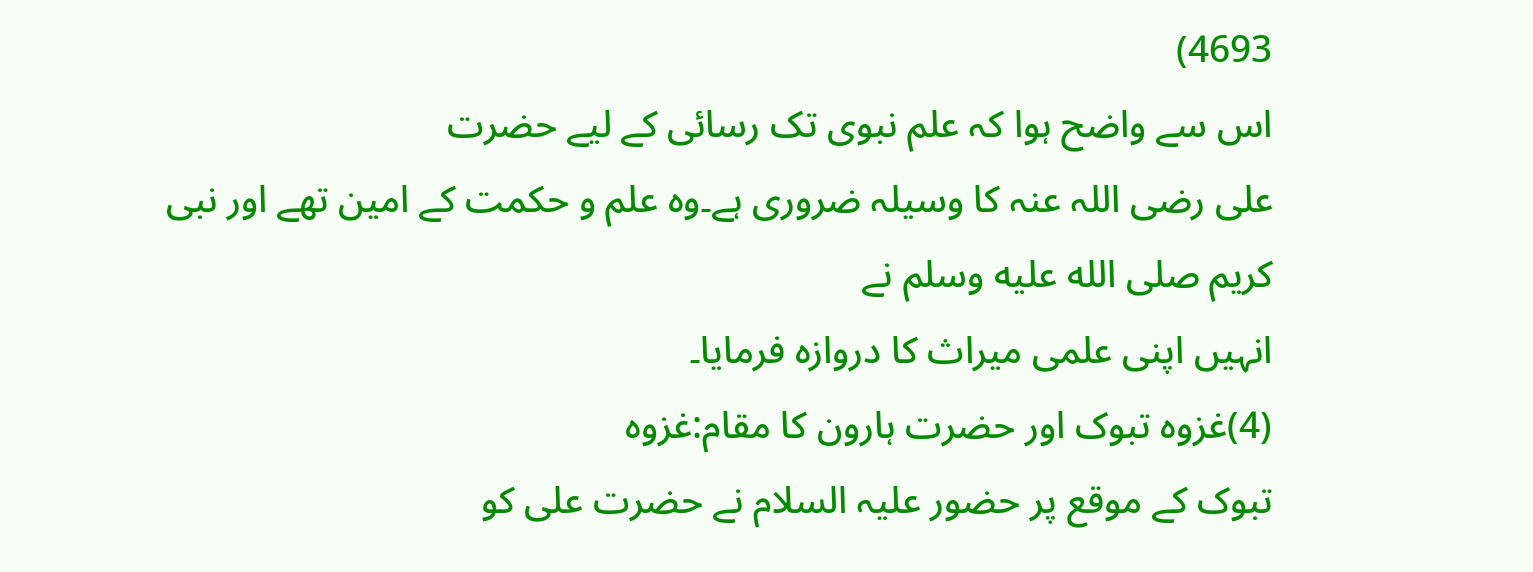4693)
اس سے واضح ہوا کہ علم نبوی تک رسائی کے لیے حضرت
علی رضی اللہ عنہ کا وسیلہ ضروری ہے۔وہ علم و حکمت کے امین تھے اور نبی کریم صلى الله عليه وسلم نے
انہیں اپنی علمی میراث کا دروازہ فرمایا۔
(4)غزوہ تبوک اور حضرت ہارون کا مقام:غزوہ
تبوک کے موقع پر حضور علیہ السلام نے حضرت علی کو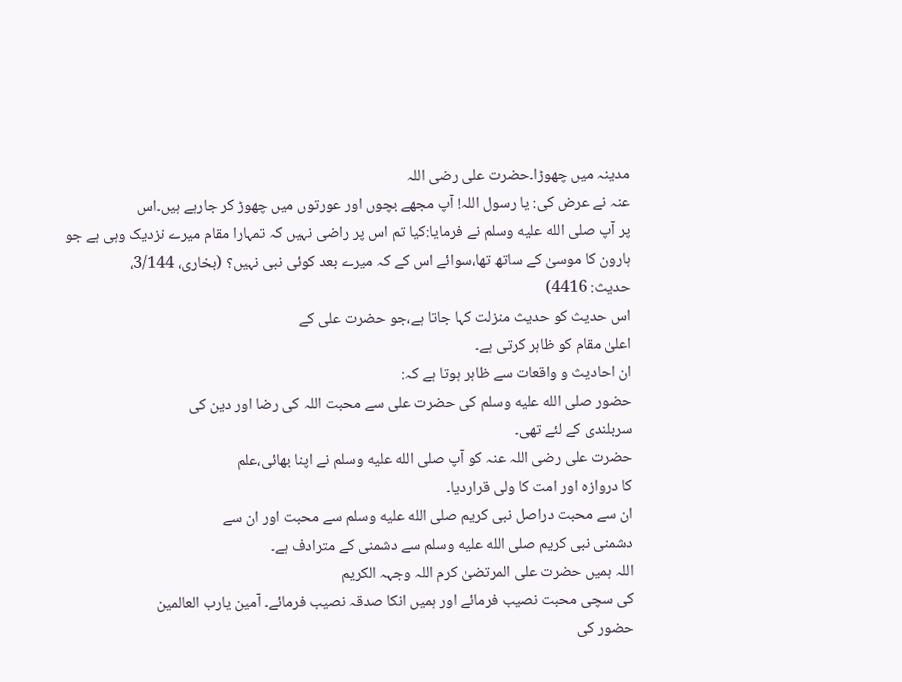مدینہ میں چھوڑا۔حضرت علی رضی اللہ
عنہ نے عرض کی: یا رسول اللہ! آپ مجھے بچوں اور عورتوں میں چھوڑ کر جارہے ہیں۔اس
پر آپ صلى الله عليه وسلم نے فرمایا:کیا تم اس پر راضی نہیں کہ تمہارا مقام میرے نزدیک وہی ہے جو
ہارون کا موسیٰ کے ساتھ تھا،سوائے اس کے کہ میرے بعد کوئی نبی نہیں؟ (بخاری، 3/144،
حدیث: 4416)
اس حدیث کو حدیث منزلت کہا جاتا ہے،جو حضرت علی کے
اعلیٰ مقام کو ظاہر کرتی ہے۔
ان احادیث و واقعات سے ظاہر ہوتا ہے کہ:
حضور صلى الله عليه وسلم کی حضرت علی سے محبت اللہ کی رضا اور دین کی
سربلندی کے لئے تھی۔
حضرت علی رضی اللہ عنہ کو آپ صلى الله عليه وسلم نے اپنا بھائی،علم
کا دروازہ اور امت کا ولی قراردیا۔
ان سے محبت دراصل نبی کریم صلى الله عليه وسلم سے محبت اور ان سے
دشمنی نبی کریم صلى الله عليه وسلم سے دشمنی کے مترادف ہے۔
اللہ ہمیں حضرت علی المرتضیٰ کرم اللہ وجہہ الکریم
کی سچی محبت نصیب فرمائے اور ہمیں انکا صدقہ نصیب فرمائے۔ آمین یارب العالمین
حضور کی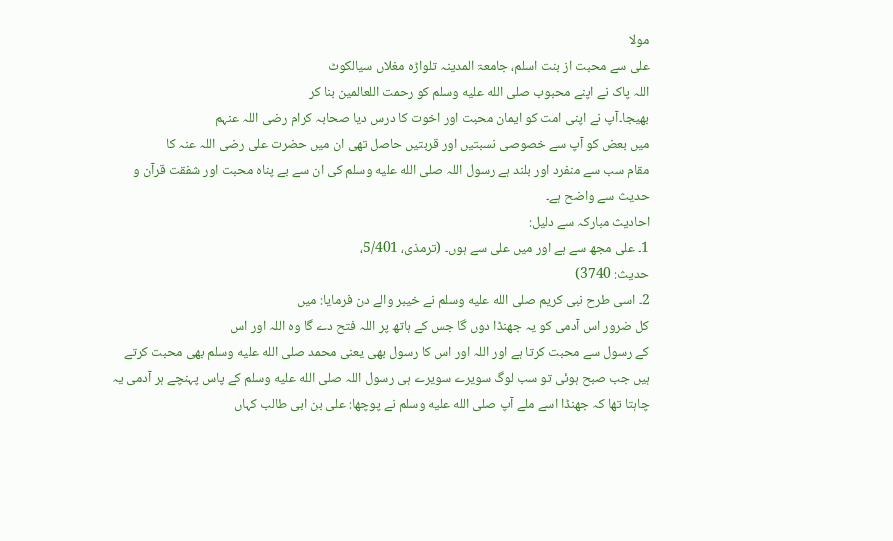مولا
علی سے محبت از بنت اسلم، جامعۃ المدینہ تلواڑہ مغلاں سیالکوٹ
اللہ پاک نے اپنے محبوب صلى الله عليه وسلم کو رحمت اللعالمین بنا کر
بھیجا۔آپ نے اپنی امت کو ایمان محبت اور اخوت کا درس دیا صحابہ کرام رضی اللہ عنہم
میں بعض کو آپ سے خصوصی نسبتیں اور قربتیں حاصل تھی ان میں حضرت علی رضی اللہ عنہ کا
مقام سب سے منفرد اور بلند ہے رسول اللہ صلى الله عليه وسلم کی ان سے بے پناہ محبت اور شفقت قرآن و
حدیث سے واضح ہے۔
احادیث مبارکہ سے دلیل:
1۔ علی مجھ سے ہے اور میں علی سے ہوں۔ (ترمذی، 5/401،
حدیث: 3740)
2۔ اسی طرح نبی کریم صلى الله عليه وسلم نے خیبر والے دن فرمایا: میں
کل ضرور اس آدمی کو یہ جھنڈا دوں گا جس کے ہاتھ پر اللہ فتح دے گا وہ اللہ اور اس
کے رسول سے محبت کرتا ہے اور اللہ اور اس کا رسول بھی یعنی محمد صلى الله عليه وسلم بھی محبت کرتے
ہیں جب صبح ہوئی تو سب لوگ سویرے سویرے ہی رسول اللہ صلى الله عليه وسلم کے پاس پہنچے ہر آدمی یہ
چاہتا تھا کہ جھنڈا اسے ملے آپ صلى الله عليه وسلم نے پوچھا: علی بن ابی طالب کہاں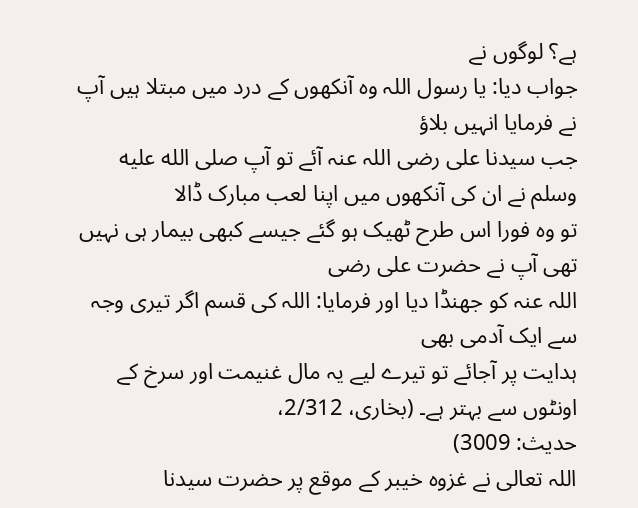ہے؟ لوگوں نے
جواب دیا: یا رسول اللہ وہ آنکھوں کے درد میں مبتلا ہیں آپ نے فرمایا انہیں بلاؤ
جب سیدنا علی رضی اللہ عنہ آئے تو آپ صلى الله عليه وسلم نے ان کی آنکھوں میں اپنا لعب مبارک ڈالا
تو وہ فورا اس طرح ٹھیک ہو گئے جیسے کبھی بیمار ہی نہیں تھی آپ نے حضرت علی رضی
اللہ عنہ کو جھنڈا دیا اور فرمایا: اللہ کی قسم اگر تیری وجہ سے ایک آدمی بھی
ہدایت پر آجائے تو تیرے لیے یہ مال غنیمت اور سرخ کے اونٹوں سے بہتر ہے۔ (بخاری، 2/312،
حدیث: 3009)
اللہ تعالی نے غزوہ خیبر کے موقع پر حضرت سیدنا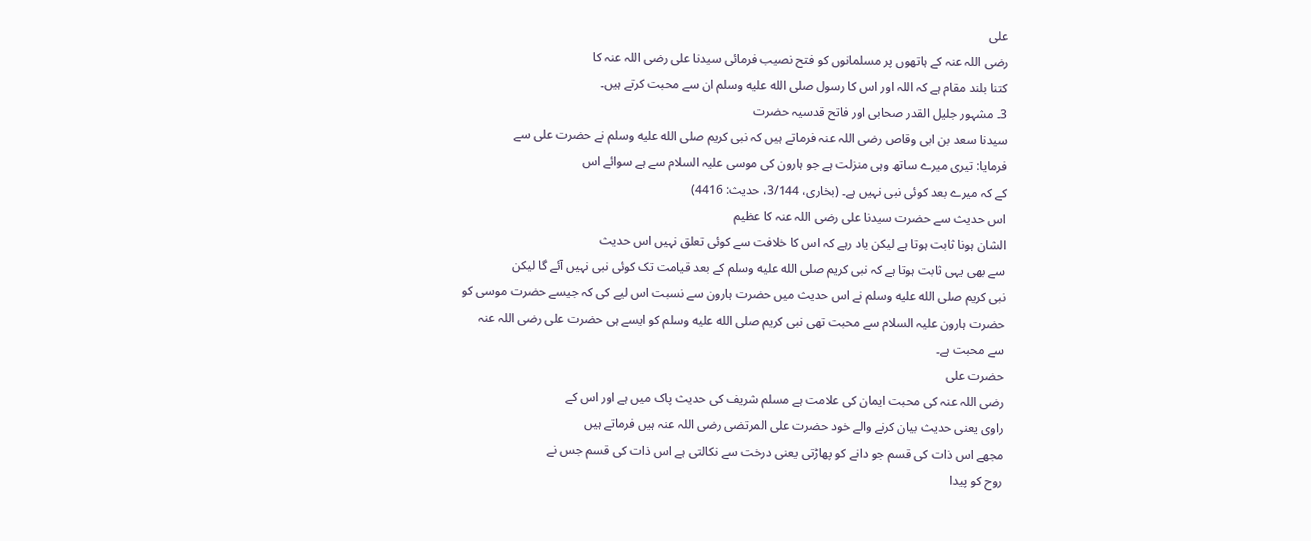علی
رضی اللہ عنہ کے ہاتھوں پر مسلمانوں کو فتح نصیب فرمائی سیدنا علی رضی اللہ عنہ کا
کتنا بلند مقام ہے کہ اللہ اور اس کا رسول صلى الله عليه وسلم ان سے محبت کرتے ہیں۔
3۔ مشہور جلیل القدر صحابی اور فاتح قدسیہ حضرت
سیدنا سعد بن ابی وقاص رضی اللہ عنہ فرماتے ہیں کہ نبی کریم صلى الله عليه وسلم نے حضرت علی سے
فرمایا: تیری میرے ساتھ وہی منزلت ہے جو ہارون کی موسی علیہ السلام سے ہے سوائے اس
کے کہ میرے بعد کوئی نبی نہیں ہے۔ (بخاری، 3/144، حدیث: 4416)
اس حدیث سے حضرت سیدنا علی رضی اللہ عنہ کا عظیم
الشان ہونا ثابت ہوتا ہے لیکن یاد رہے کہ اس کا خلافت سے کوئی تعلق نہیں اس حدیث
سے بھی یہی ثابت ہوتا ہے کہ نبی کریم صلى الله عليه وسلم کے بعد قیامت تک کوئی نبی نہیں آئے گا لیکن
نبی کریم صلى الله عليه وسلم نے اس حدیث میں حضرت ہارون سے نسبت اس لیے کی کہ جیسے حضرت موسی کو
حضرت ہارون علیہ السلام سے محبت تھی نبی کریم صلى الله عليه وسلم کو ایسے ہی حضرت علی رضی اللہ عنہ
سے محبت ہے۔
حضرت علی
رضی اللہ عنہ کی محبت ایمان کی علامت ہے مسلم شریف کی حدیث پاک میں ہے اور اس کے
راوی یعنی حدیث بیان کرنے والے خود حضرت علی المرتضی رضی اللہ عنہ ہیں فرماتے ہیں
مجھے اس ذات کی قسم جو دانے کو پھاڑتی یعنی درخت سے نکالتی ہے اس ذات کی قسم جس نے
روح کو پیدا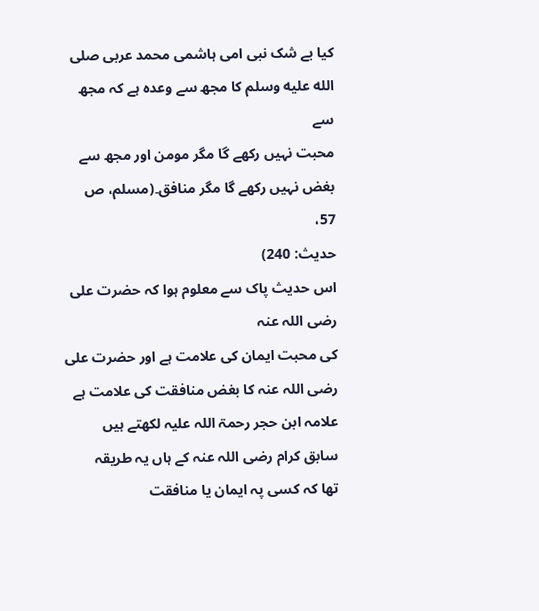کیا بے شک نبی امی ہاشمی محمد عربی صلى الله عليه وسلم کا مجھ سے وعدہ ہے کہ مجھ سے
محبت نہیں رکھے گا مگر مومن اور مجھ سے بغض نہیں رکھے گا مگر منافق۔(مسلم، ص 57،
حدیث: 240)
اس حدیث پاک سے معلوم ہوا کہ حضرت علی رضی اللہ عنہ
کی محبت ایمان کی علامت ہے اور حضرت علی رضی اللہ عنہ کا بغض منافقت کی علامت ہے
علامہ ابن حجر رحمۃ اللہ علیہ لکھتے ہیں سابق کرام رضی اللہ عنہ کے ہاں یہ طریقہ
تھا کہ کسی پہ ایمان یا منافقت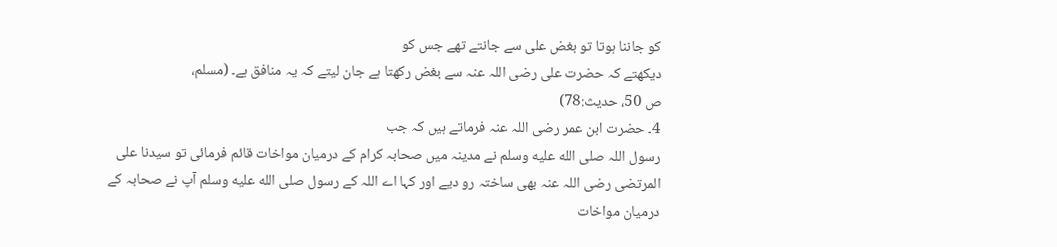کو جاننا ہوتا تو بغض علی سے جانتے تھے جس کو
دیکھتے کہ حضرت علی رضی اللہ عنہ سے بغض رکھتا ہے جان لیتے کہ یہ منافق ہے۔ (مسلم،
ص 50، حدیث:78)
4۔ حضرت ابن عمر رضی اللہ عنہ فرماتے ہیں کہ جب
رسول اللہ صلى الله عليه وسلم نے مدینہ میں صحابہ کرام کے درمیان مواخات قائم فرمائی تو سیدنا علی
المرتضی رضی اللہ عنہ بھی ساختہ رو دیے اور کہا اے اللہ کے رسول صلى الله عليه وسلم آپ نے صحابہ کے
درمیان مواخات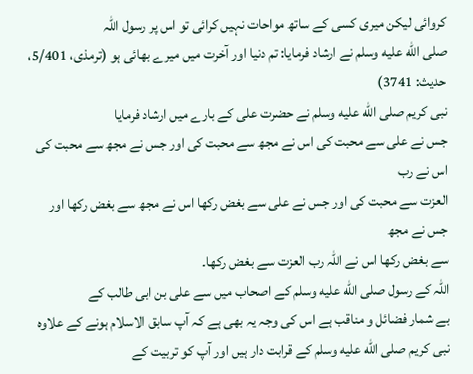کروائی لیکن میری کسی کے ساتھ مواحات نہیں کرائی تو اس پر رسول اللہ
صلى الله عليه وسلم نے ارشاد فرمایا: تم دنیا اور آخرت میں میرے بھائی ہو (ترمذی، 5/401، حدیث: 3741)
نبی کریم صلى الله عليه وسلم نے حضرت علی کے بارے میں ارشاد فرمایا
جس نے علی سے محبت کی اس نے مجھ سے محبت کی اور جس نے مجھ سے محبت کی اس نے رب
العزت سے محبت کی اور جس نے علی سے بغض رکھا اس نے مجھ سے بغض رکھا اور جس نے مجھ
سے بغض رکھا اس نے اللہ رب العزت سے بغض رکھا۔
اللہ کے رسول صلى الله عليه وسلم کے اصحاب میں سے علی بن ابی طالب کے
بے شمار فضائل و مناقب ہے اس کی وجہ یہ بھی ہے کہ آپ سابق الاسلام ہونے کے علاوہ
نبی کریم صلى الله عليه وسلم کے قرابت دار ہیں اور آپ کو تربیت کے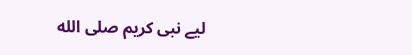لیے نبی کریم صلى الله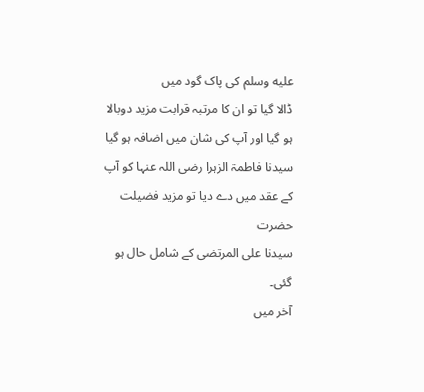عليه وسلم کی پاک گود میں
ڈالا گیا تو ان کا مرتبہ قرابت مزید دوبالا ہو گیا اور آپ کی شان میں اضافہ ہو گیا
سیدنا فاطمۃ الزہرا رضی اللہ عنہا کو آپ کے عقد میں دے دیا تو مزید فضیلت حضرت
سیدنا علی المرتضی کے شامل حال ہو گئی۔
آخر میں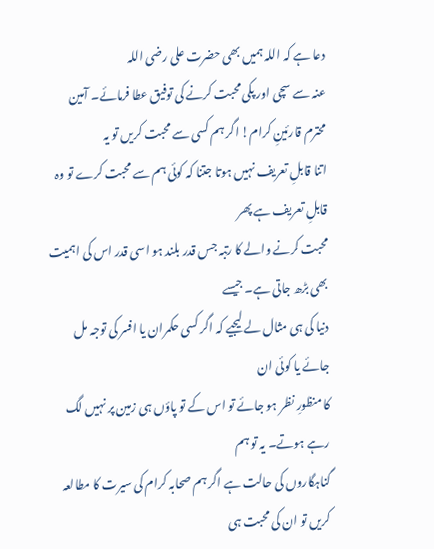دعا ہے کہ اللہ ہمیں بھی حضرت علی رضی اللہ
عنہ سے سچی اور پکی محبت کرنے کی توفیق عطا فرمائے۔ آمین
محترم قارئینِ کرام! اگر ہم کسی سے محبت کریں تو یہ
اتنا قابلِ تعریف نہیں ہوتا جتنا کہ کوئی ہم سے محبت کرے تو وہ قابلِ تعریف ہے پھر
محبت کرنے والے کا رتبہ جس قدر بلند ہو اسی قدر اس کی اہمیت بھی بڑھ جاتی ہے۔ جیسے
دنیا کی ہی مثال لے لیجیے کہ اگر کسی حکمران یا افسر کی توجہ مل جائے یا کوئی ان
کا منظورِ نظر ہو جائے تو اس کے تو پاؤں ہی زمین پر نہیں لگ رہے ہوتے۔ یہ تو ہم
گناہگاروں کی حالت ہے اگر ہم صحابہ کرام کی سیرت کا مطالعہ کریں تو ان کی محبت ہی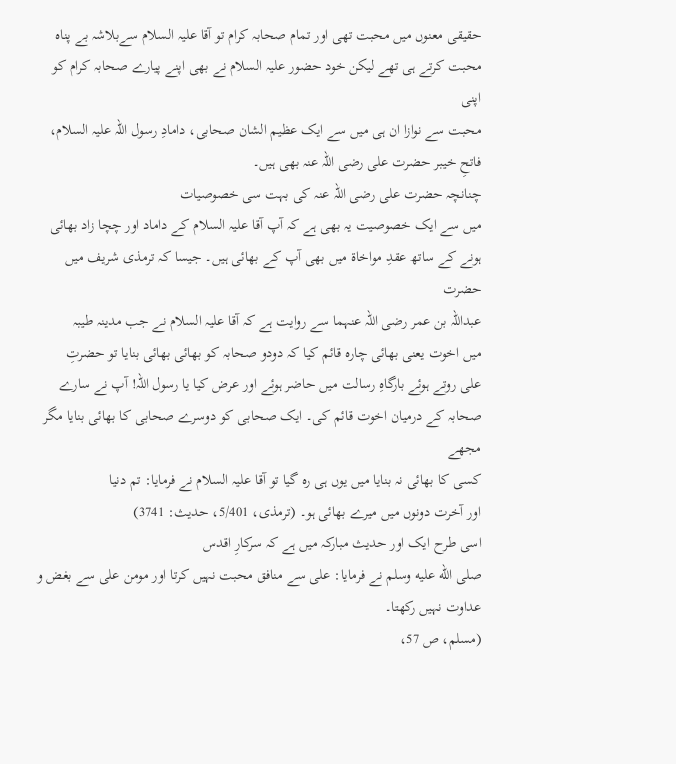حقیقی معنوں میں محبت تھی اور تمام صحابہ کرام تو آقا علیہ السلام سےبلاشہ بے پناہ
محبت کرتے ہی تھے لیکن خود حضور علیہ السلام نے بھی اپنے پیارے صحابہ کرام کو اپنی
محبت سے نوازا ان ہی میں سے ایک عظیم الشان صحابی، دامادِ رسول اللہ علیہ السلام،
فاتحِ خیبر حضرت علی رضی اللہ عنہ بھی ہیں۔
چنانچہ حضرت علی رضی اللہ عنہ کی بہت سی خصوصیات
میں سے ایک خصوصیت یہ بھی ہے کہ آپ آقا علیہ السلام کے داماد اور چچا زاد بھائی
ہونے کے ساتھ عقدِ مواخاۃ میں بھی آپ کے بھائی ہیں۔ جیسا کہ ترمذی شریف میں حضرت
عبداللہ بن عمر رضی اللہ عنہما سے روایت ہے کہ آقا علیہ السلام نے جب مدینہ طیبہ
میں اخوت یعنی بھائی چارہ قائم کیا کہ دودو صحابہ کو بھائی بھائی بنایا تو حضرتِ
علی روتے ہوئے بارگاہِ رسالت میں حاضر ہوئے اور عرض کیا یا رسول اللہ! آپ نے سارے
صحابہ کے درمیان اخوت قائم کی۔ ایک صحابی کو دوسرے صحابی کا بھائی بنایا مگر مجھے
کسی کا بھائی نہ بنایا میں یوں ہی رہ گیا تو آقا علیہ السلام نے فرمایا: تم دنیا
اور آخرت دونوں میں میرے بھائی ہو۔ (ترمذی، 5/401، حدیث: 3741)
اسی طرح ایک اور حدیث مبارکہ میں ہے کہ سرکارِ اقدس
صلى الله عليه وسلم نے فرمایا: علی سے منافق محبت نہیں کرتا اور مومن علی سے بغض و عداوت نہیں رکھتا۔
(مسلم، ص 57،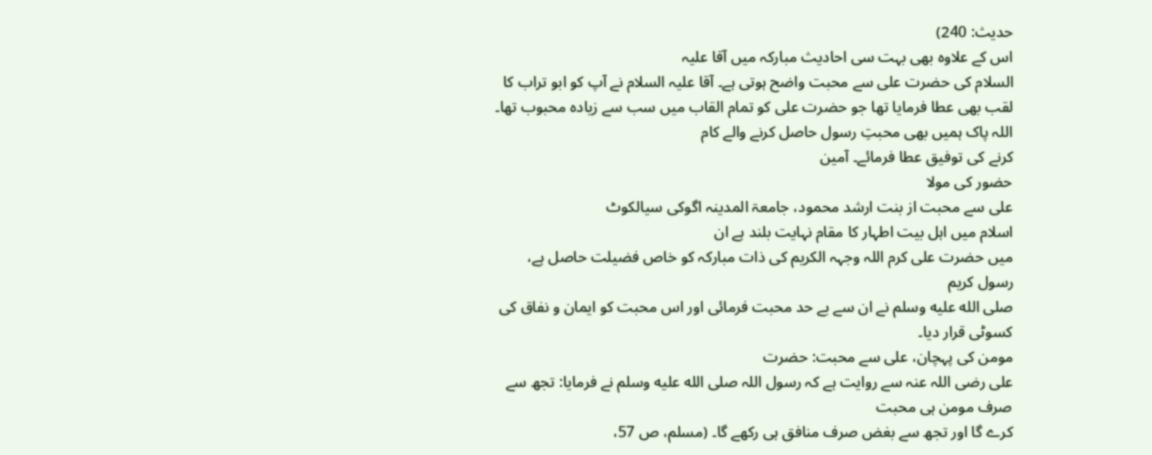حدیث: 240)
اس کے علاوہ بھی بہت سی احادیث مبارکہ میں آقا علیہ
السلام کی حضرت علی سے محبت واضح ہوتی ہے۔ آقا علیہ السلام نے آپ کو ابو تراب کا
لقب بھی عطا فرمایا تھا جو حضرت علی کو تمام القاب میں سب سے زیادہ محبوب تھا۔
اللہ پاک ہمیں بھی محبتِ رسول حاصل کرنے والے کام
کرنے کی توفیق عطا فرمائے۔ آمین
حضور کی مولا
علی سے محبت از بنت ارشد محمود، جامعۃ المدینہ اگوکی سیالکوٹ
اسلام میں اہل بیت اطہار کا مقام نہایت بلند ہے ان
میں حضرت علی کرم اللہ وجہہ الکریم کی ذات مبارکہ کو خاص فضیلت حاصل ہے، رسول کریم
صلى الله عليه وسلم نے ان سے بے حد محبت فرمائی اور اس محبت کو ایمان و نفاق کی کسوٹی قرار دیا۔
مومن کی پہچان، علی سے محبت: حضرت
علی رضی اللہ عنہ سے روایت ہے کہ رسول اللہ صلى الله عليه وسلم نے فرمایا: تجھ سے صرف مومن ہی محبت
کرے گا اور تجھ سے بغض صرف منافق ہی رکھے گا۔ (مسلم، ص 57،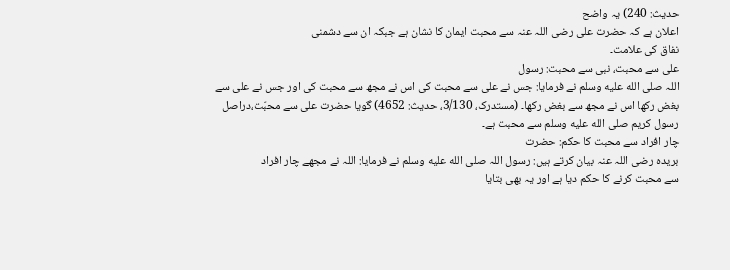حدیث: 240) یہ واضح
اعلان ہے کہ حضرت علی رضی اللہ عنہ سے محبت ایمان کا نشان ہے جبکہ ان سے دشمنی
نفاق کی علامت۔
علی سے محبت، نبی سے محبت: رسول
اللہ صلى الله عليه وسلم نے فرمایا: جس نے علی سے محبت کی اس نے مجھ سے محبت کی اور جس نے علی سے
بغض رکھا اس نے مجھ سے بغض رکھا۔ (مستدرک، 3/130، حدیث: 4652) گویا حضرت علی سے محبّت،دراصل رسول کریم صلى الله عليه وسلم سے محبت ہے۔
چار افراد سے محبت کا حکم: حضرت
بریدہ رضی اللہ عنہ بیان کرتے ہیں: رسول اللہ صلى الله عليه وسلم نے فرمایا: اللہ نے مجھے چار افراد
سے محبت کرنے کا حکم دیا ہے اور یہ بھی بتایا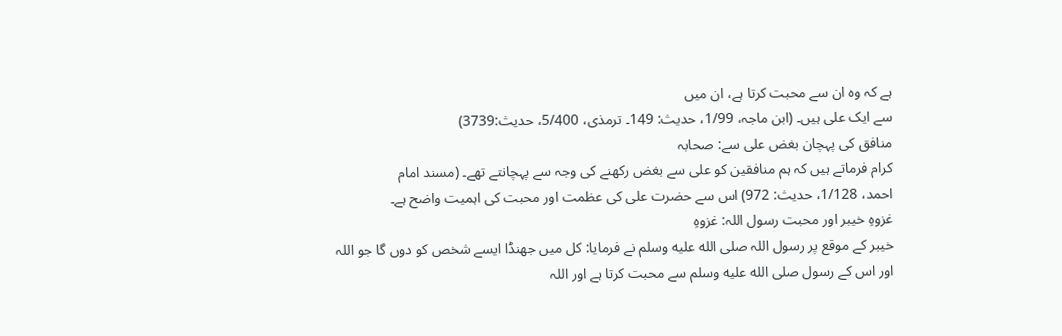ہے کہ وہ ان سے محبت کرتا ہے، ان میں
سے ایک علی ہیں۔ (ابن ماجہ، 1/99، حدیث: 149۔ ترمذی، 5/400، حدیث:3739)
منافق کی پہچان بغض علی سے: صحابہ
کرام فرماتے ہیں کہ ہم منافقین کو علی سے بغض رکھنے کی وجہ سے پہچانتے تھے۔ (مسند امام
احمد، 1/128، حدیث: 972) اس سے حضرت علی کی عظمت اور محبت کی اہمیت واضح ہے۔
غزوہِ خیبر اور محبت رسول اللہ: غزوہِ
خیبر کے موقع پر رسول اللہ صلى الله عليه وسلم نے فرمایا: کل میں جھنڈا ایسے شخص کو دوں گا جو اللہ
اور اس کے رسول صلى الله عليه وسلم سے محبت کرتا ہے اور اللہ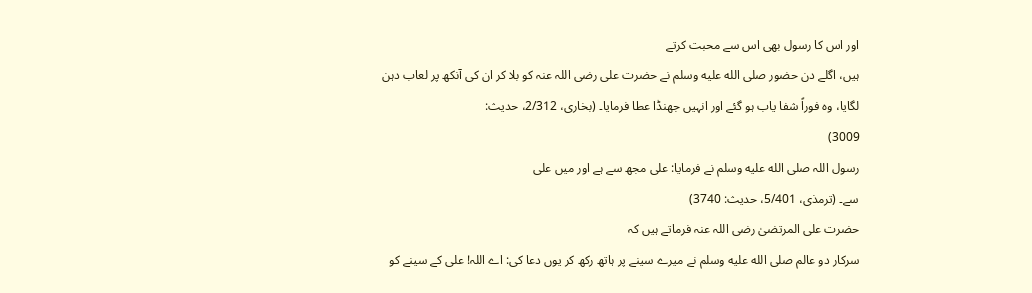اور اس کا رسول بھی اس سے محبت کرتے
ہیں، اگلے دن حضور صلى الله عليه وسلم نے حضرت علی رضی اللہ عنہ کو بلا کر ان کی آنکھ پر لعاب دہن
لگایا، وہ فوراً شفا یاب ہو گئے اور انہیں جھنڈا عطا فرمایا۔ (بخاری، 2/312، حدیث:
3009)
رسول اللہ صلى الله عليه وسلم نے فرمایا: علی مجھ سے ہے اور میں علی
سے۔ (ترمذی، 5/401، حدیث: 3740)
حضرت علی المرتضیٰ رضی اللہ عنہ فرماتے ہیں کہ
سرکار دو عالم صلى الله عليه وسلم نے میرے سینے پر ہاتھ رکھ کر یوں دعا کی: اے اللہ! علی کے سینے کو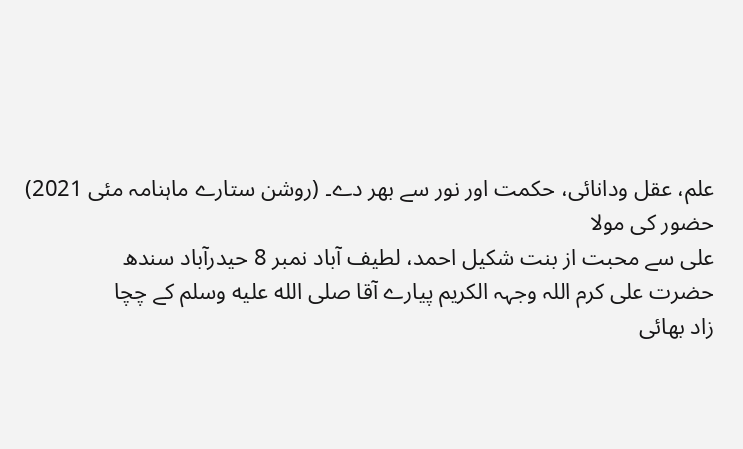علم، عقل ودانائی، حکمت اور نور سے بھر دے۔ (روشن ستارے ماہنامہ مئی 2021)
حضور کی مولا
علی سے محبت از بنت شکیل احمد، لطیف آباد نمبر 8 حیدرآباد سندھ
حضرت علی کرم اللہ وجہہ الکریم پیارے آقا صلى الله عليه وسلم کے چچا
زاد بھائی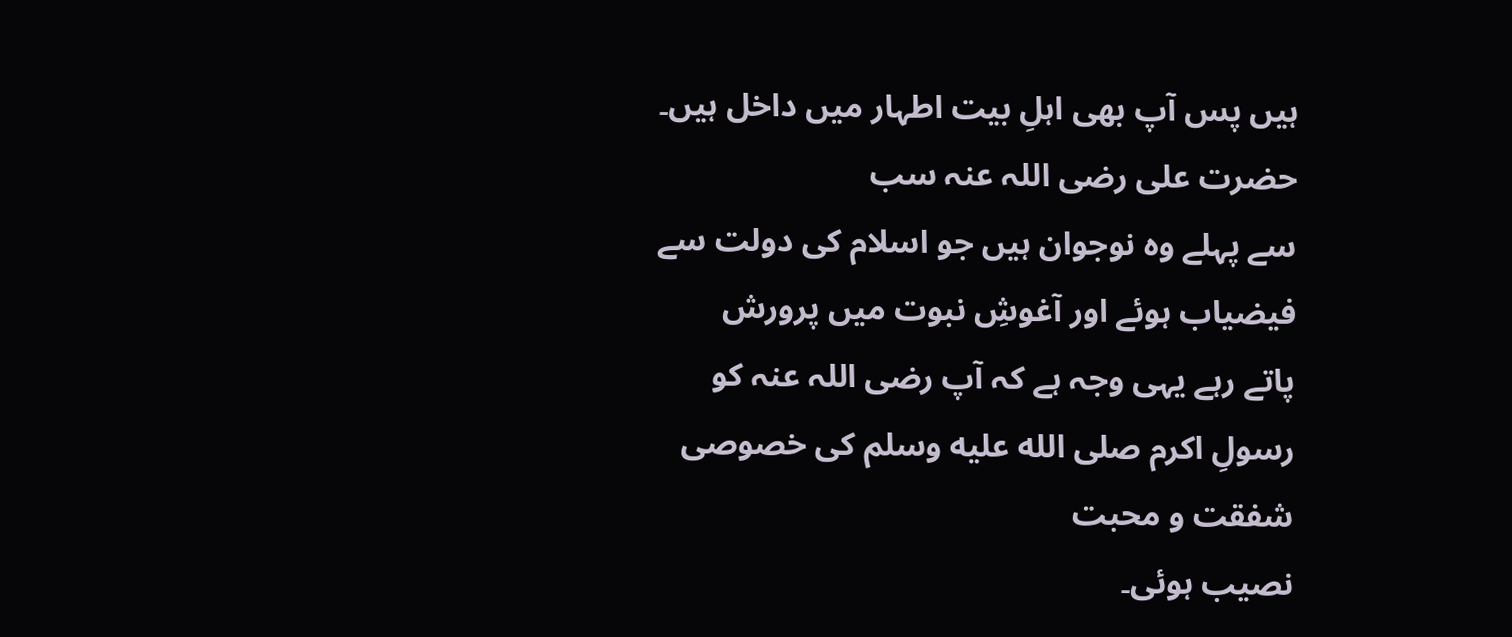ہیں پس آپ بھی اہلِ بیت اطہار میں داخل ہیں۔ حضرت علی رضی اللہ عنہ سب
سے پہلے وہ نوجوان ہیں جو اسلام کی دولت سے فیضیاب ہوئے اور آغوشِ نبوت میں پرورش
پاتے رہے یہی وجہ ہے کہ آپ رضی اللہ عنہ کو رسولِ اکرم صلى الله عليه وسلم کی خصوصی شفقت و محبت
نصیب ہوئی۔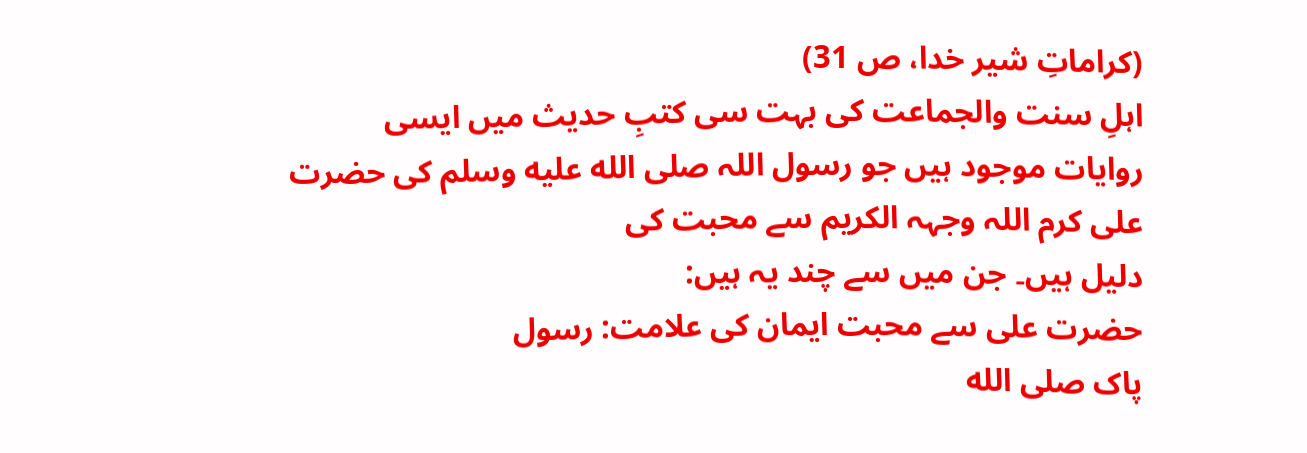(کراماتِ شیر خدا، ص 31)
اہلِ سنت والجماعت کی بہت سی کتبِ حدیث میں ایسی
روایات موجود ہیں جو رسول اللہ صلى الله عليه وسلم کی حضرت علی کرم اللہ وجہہ الکریم سے محبت کی
دلیل ہیں۔ جن میں سے چند یہ ہیں:
حضرت علی سے محبت ایمان کی علامت: رسول
پاک صلى الله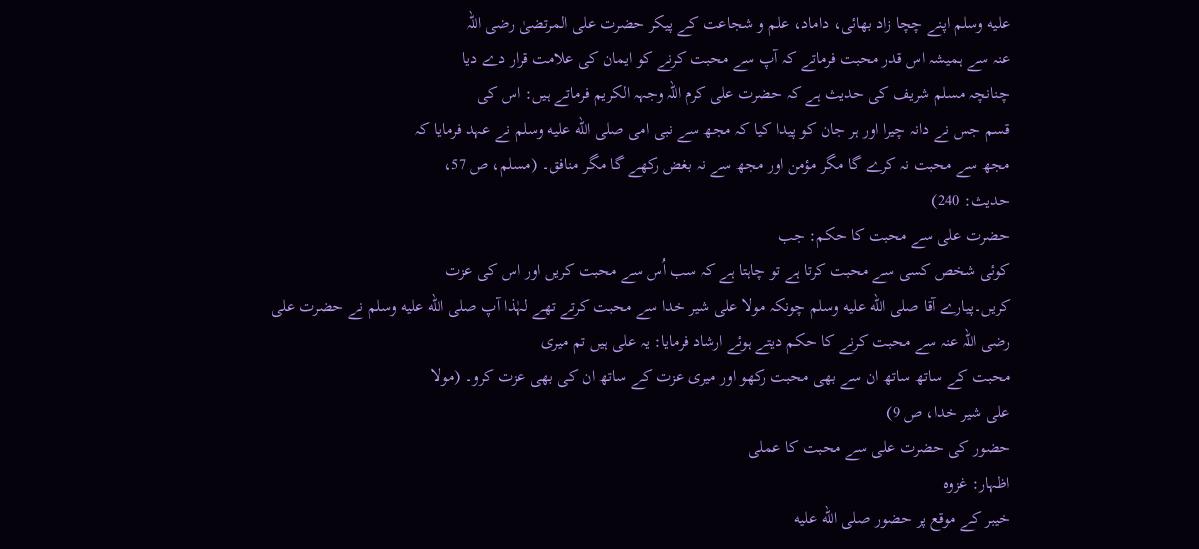عليه وسلم اپنے چچا زاد بھائی، داماد، علم و شجاعت کے پیکر حضرت علی المرتضیٰ رضی اللہ
عنہ سے ہمیشہ اس قدر محبت فرماتے کہ آپ سے محبت کرنے کو ایمان کی علامت قرار دے دیا
چنانچہ مسلم شریف کی حدیث ہے کہ حضرت علی کرم اللہ وجہہ الکریم فرماتے ہیں: اس کی
قسم جس نے دانہ چیرا اور ہر جان کو پیدا کیا کہ مجھ سے نبی امی صلى الله عليه وسلم نے عہد فرمایا کہ
مجھ سے محبت نہ کرے گا مگر مؤمن اور مجھ سے نہ بغض رکھے گا مگر منافق۔ (مسلم، ص 57،
حدیث: 240)
حضرت علی سے محبت کا حکم: جب
کوئی شخص کسی سے محبت کرتا ہے تو چاہتا ہے کہ سب اُس سے محبت کریں اور اس کی عزت
کریں۔پیارے آقا صلى الله عليه وسلم چونکہ مولا علی شیر خدا سے محبت کرتے تھے لہٰذا آپ صلى الله عليه وسلم نے حضرت علی
رضی اللہ عنہ سے محبت کرنے کا حکم دیتے ہوئے ارشاد فرمایا: یہ علی ہیں تم میری
محبت کے ساتھ ساتھ ان سے بھی محبت رکھو اور میری عزت کے ساتھ ان کی بھی عزت کرو۔ (مولا
علی شیر خدا، ص 9)
حضور کی حضرت علی سے محبت کا عملی
اظہار: غزوہ
خیبر کے موقع پر حضور صلى الله عليه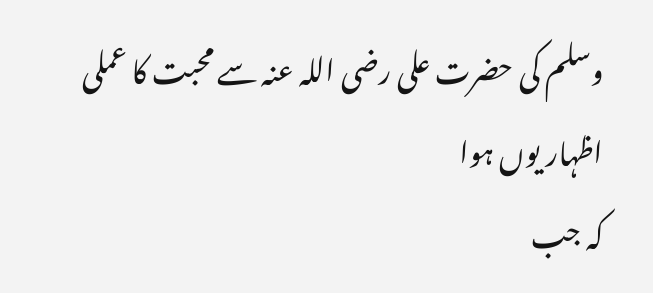وسلم کی حضرت علی رضی اللہ عنہ سے محبت کا عملی اظہار یوں ہوا
کہ جب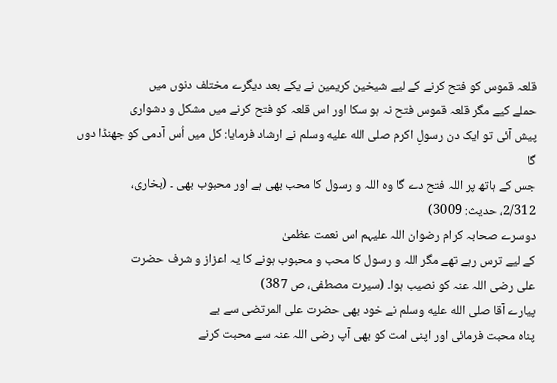قلعہ قموس کو فتح کرنے کے لیے شیخین کریمین نے يكے بعد دیگرے مختلف دنوں میں
حملے کیے مگر قلعہ قموس فتح نہ ہو سکا اور اس قلعہ کو فتح کرنے میں مشکل و دشواری
پیش آئی تو ایک دن رسولِ اکرم صلى الله عليه وسلم نے ارشاد فرمایا: کل میں اُس آدمی کو جھنڈا دوں گا
جس کے ہاتھ پر اللہ فتح دے گا وہ اللہ و رسول کا محب بھی ہے اور محبوب بھی ۔ (بخاری،
2/312، حدیث: 3009)
دوسرے صحابہ کرام رضوان اللہ علیہم اس نعمت عظمیٰ
کے لیے ترس رہے تھے مگر اللہ و رسول کا محب و محبوب ہونے کا یہ اعزاز و شرف حضرت
علی رضی اللہ عنہ کو نصیب ہوا۔ (سیرت مصطفی، ص 387)
پیارے آقا صلى الله عليه وسلم نے خود بھی حضرت علی المرتضی سے بے
پناہ محبت فرمائی اور اپنی امت کو بھی آپ رضی اللہ عنہ سے محبت کرنے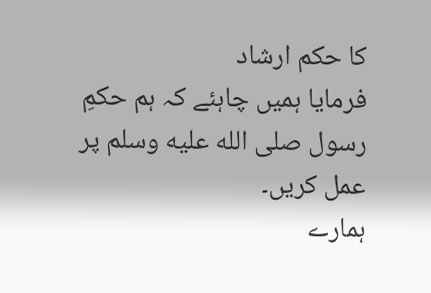کا حکم ارشاد
فرمایا ہمیں چاہئے کہ ہم حکمِ رسول صلى الله عليه وسلم پر عمل کریں۔
ہمارے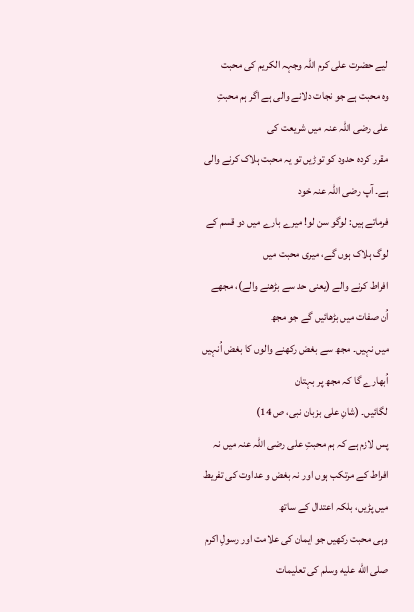لیے حضرت علی کرم اللہ وجہہ الکریم کی محبت
وہ محبت ہے جو نجات دلانے والی ہے اگر ہم محبتِ علی رضی اللہ عنہ میں شریعت کی
مقرر کردہ حدود کو توڑیں تو یہ محبت ہلاک کرنے والی ہے۔ آپ رضی اللہ عنہ خود
فرماتے ہیں: لوگو سن لو! میرے بارے میں دو قسم کے لوگ ہلاک ہوں گے، میری محبت میں
افراط کرنے والے (یعنی حد سے بڑھنے والے)، مجھے اُن صفات میں بڑھائیں گے جو مجھ
میں نہیں۔ مجھ سے بغض رکھنے والوں کا بغض اُنہیں اُبھارے گا کہ مجھ پر بہتان
لگائیں۔ (شانِ علی بزبان نبی، ص 14)
پس لازم ہے کہ ہم محبتِ علی رضی اللہ عنہ میں نہ
افراط کے مرتکب ہوں اور نہ بغض و عداوت کی تفریط میں پڑیں، بلکہ اعتدال کے ساتھ
وہی محبت رکھیں جو ایمان کی علامت اور رسولِ اکرم صلى الله عليه وسلم کی تعلیمات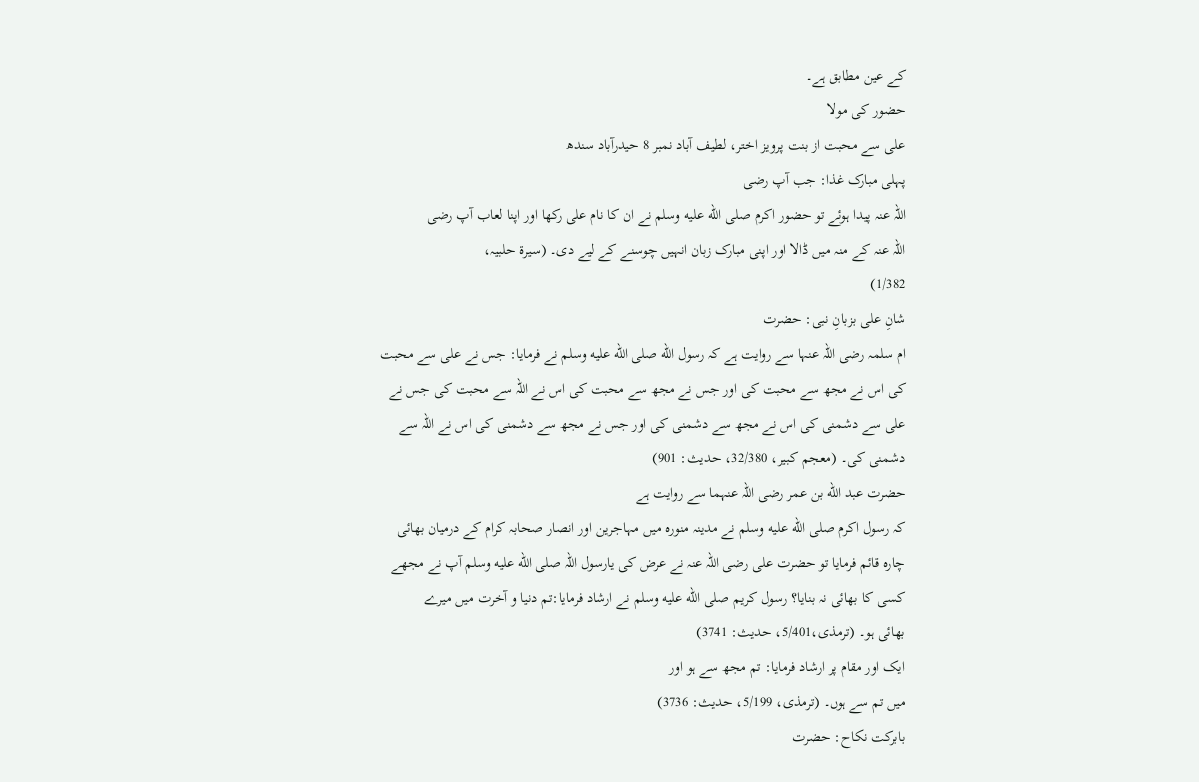کے عین مطابق ہے۔
حضور کی مولا
علی سے محبت از بنت پرویز اختر، لطیف آباد نمبر 8 حیدرآباد سندھ
پہلی مبارک غذا: جب آپ رضی
اللہ عنہ پیدا ہوئے تو حضور اکرم صلى الله عليه وسلم نے ان کا نام علی رکھا اور اپنا لعاب آپ رضی
اللہ عنہ کے منہ میں ڈالا اور اپنی مبارک زبان انہیں چوسنے کے لیے دی۔ (سيرة حلبیہ،
1/382)
شانِ علی بزبانِ نبی: حضرت
ام سلمہ رضی اللہ عنہا سے روایت ہے کہ رسول الله صلى الله عليه وسلم نے فرمایا: جس نے علی سے محبت
کی اس نے مجھ سے محبت کی اور جس نے مجھ سے محبت کی اس نے اللہ سے محبت کی جس نے
علی سے دشمنی کی اس نے مجھ سے دشمنی کی اور جس نے مجھ سے دشمنی کی اس نے اللہ سے
دشمنی کی۔ (معجم كبير، 32/380، حديث: 901)
حضرت عبد الله بن عمر رضی اللہ عنہما سے روایت ہے
کہ رسول اکرم صلى الله عليه وسلم نے مدینہ منورہ میں مہاجرین اور انصار صحابہ کرام کے درمیان بھائی
چارہ قائم فرمایا تو حضرت علی رضی اللہ عنہ نے عرض کی یارسول اللہ صلى الله عليه وسلم آپ نے مجھے
کسی کا بھائی نہ بنایا؟ رسول کریم صلى الله عليه وسلم نے ارشاد فرمایا:تم دنیا و آخرت میں میرے
بھائی ہو۔ (ترمذی،5/401، حدیث: 3741)
ایک اور مقام پر ارشاد فرمایا: تم مجھ سے ہو اور
میں تم سے ہوں۔ (ترمذی، 5/199، حدیث: 3736)
بابرکت نکاح: حضرت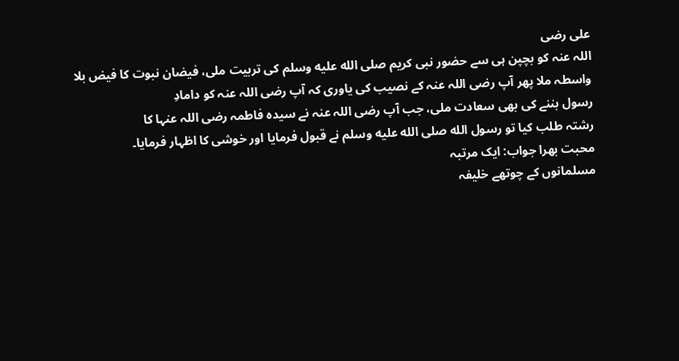علی رضی
اللہ عنہ کو بچپن ہی سے حضور نبی کریم صلى الله عليه وسلم کی تربیت ملی، فیضان نبوت کا فیض بلا
واسطہ ملا پھر آپ رضی اللہ عنہ کے نصیب کی یاوری کہ آپ رضی اللہ عنہ کو دامادِ
رسول بننے کی بھی سعادت ملی، جب آپ رضی اللہ عنہ نے سیدہ فاطمہ رضی اللہ عنہا کا
رشتہ طلب کیا تو رسول الله صلى الله عليه وسلم نے قبول فرمایا اور خوشی کا اظہار فرمایا۔
محبت بھرا جواب: ایک مرتبہ
مسلمانوں کے چوتھے خلیفہ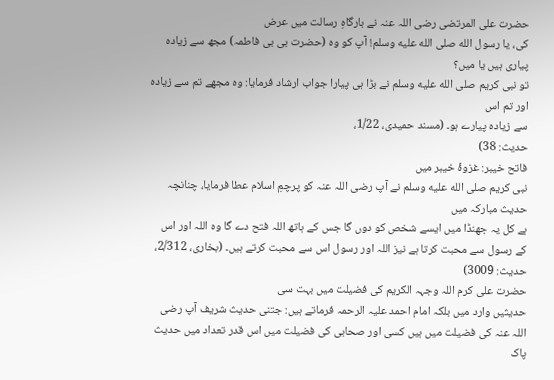حضرت علی المرتضی رضی اللہ عنہ نے بارگاہِ رسالت میں عرض
کی، یا رسول الله صلى الله عليه وسلم! آپ کو وہ (حضرت بی بی فاطمہ) مجھ سے زیادہ پیاری ہیں یا میں؟
تو نبی کریم صلى الله عليه وسلم نے بڑا ہی پیارا جواب ارشاد فرمایا: وہ مجھے تم سے زیادہ اور تم اس
سے زیادہ پیارے ہو۔ (مسند حمیدی، 1/22،
حدیث: 38)
فاتح خیبر: غزوۂ خیبر میں
نبی کریم صلى الله عليه وسلم نے آپ رضی اللہ عنہ کو پرچمِ اسلام عطا فرمایا، چنانچہ حدیث مبارکہ میں
ہے کل یہ جھنڈا میں ایسے شخص کو دوں گا جس کے ہاتھ اللہ فتح دے گا وہ اللہ اور اس
کے رسول سے محبت کرتا ہے نیز اللہ اور رسول اس سے محبت کرتے ہیں۔ (بخاری، 2/312،
حدیث: 3009)
حضرت علی کرم اللہ وجہہ الکریم کی فضیلت میں بہت سی
حدیثیں وارد میں بلکہ امام احمد علیہ الرحمہ فرماتے ہیں: جتنی حدیث شریف آپ رضی
اللہ عنہ کی فضیلت میں ہیں کسی اور صحابی کی فضیلت میں اس قدر تعداد میں حدیث پاک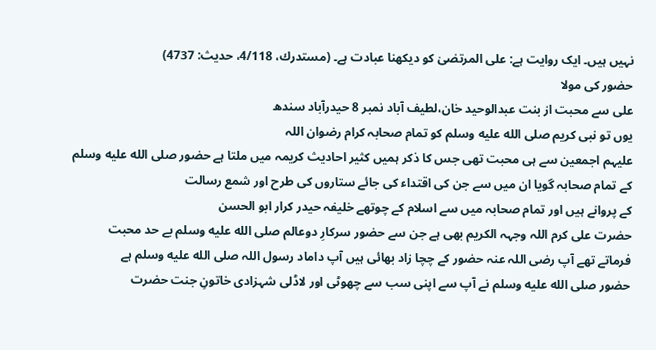نہیں ہیں۔ ایک روایت ہے: علی المرتضیٰ کو دیکھنا عبادت ہے۔ (مستدرك، 4/118، حدیث: 4737)
حضور کی مولا
علی سے محبت از بنت عبدالوحید خان،لطیف آباد نمبر 8 حیدرآباد سندھ
یوں تو نبی کریم صلى الله عليه وسلم کو تمام صحابہ کرام رضوان اللہ
علیہم اجمعین سے ہی محبت تھی جس کا ذکر ہمیں کثیر احادیث کریمہ میں ملتا ہے حضور صلى الله عليه وسلم
کے تمام صحابہ گویا ان میں سے جن کی اقتداء کی جائے ستاروں کی طرح اور شمع رسالت
کے پروانے ہیں اور تمام صحابہ میں سے اسلام کے چوتھے خلیفہ حیدر کرار ابو الحسن
حضرت علی کرم اللہ وجہہ الکریم بھی ہے جن سے حضور سرکارِ دوعالم صلى الله عليه وسلم بے حد محبت
فرماتے تھے آپ رضی اللہ عنہ حضور کے چچا زاد بھائی ہیں آپ داماد رسول اللہ صلى الله عليه وسلم ہے
حضور صلى الله عليه وسلم نے آپ سے اپنی سب سے چھوٹی اور لاڈلی شہزادی خاتونِ جنت حضرت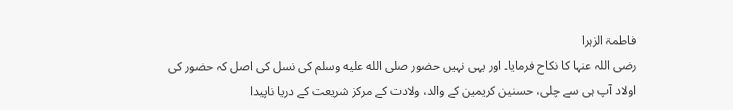فاطمۃ الزہرا
رضی اللہ عنہا کا نکاح فرمایا۔ اور یہی نہیں حضور صلى الله عليه وسلم کی نسل کی اصل کہ حضور کی
اولاد آپ ہی سے چلی، حسنین کریمین کے والد، ولادت کے مرکز شریعت کے دریا ناپیدا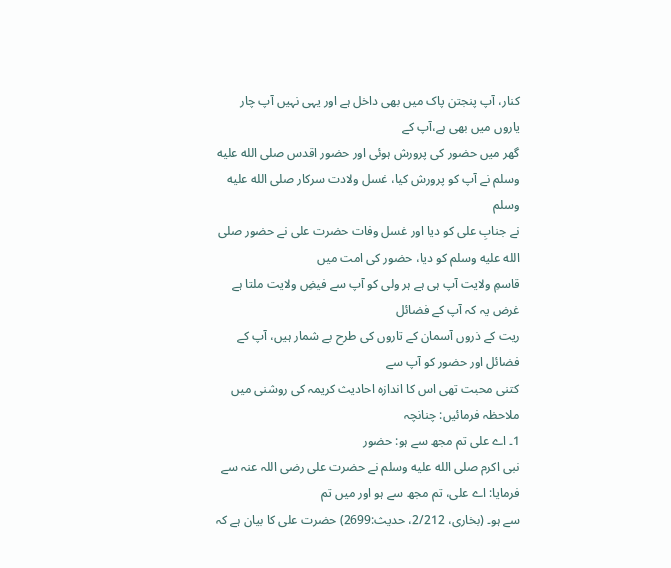کنار، آپ پنجتن پاک میں بھی داخل ہے اور یہی نہیں آپ چار یاروں میں بھی ہے،آپ کے
گھر میں حضور کی پرورش ہوئی اور حضور اقدس صلى الله عليه وسلم نے آپ کو پرورش کیا، غسل ولادت سرکار صلى الله عليه وسلم
نے جنابِ علی کو دیا اور غسل وفات حضرت علی نے حضور صلى الله عليه وسلم کو دیا، حضور کی امت میں
قاسمِ ولایت آپ ہی ہے ہر ولی کو آپ سے فیضِ ولایت ملتا ہے غرض یہ کہ آپ کے فضائل
ریت کے ذروں آسمان کے تاروں کی طرح بے شمار ہیں، آپ کے فضائل اور حضور کو آپ سے
کتنی محبت تھی اس کا اندازہ احادیث کریمہ کی روشنی میں ملاحظہ فرمائیں: چنانچہ
1۔ اے علی تم مجھ سے ہو: حضور
نبی اکرم صلى الله عليه وسلم نے حضرت علی رضی اللہ عنہ سے فرمایا: اے علی، تم مجھ سے ہو اور میں تم
سے ہو۔ (بخاری، 2/212، حدیث:2699) حضرت علی کا بیان ہے کہ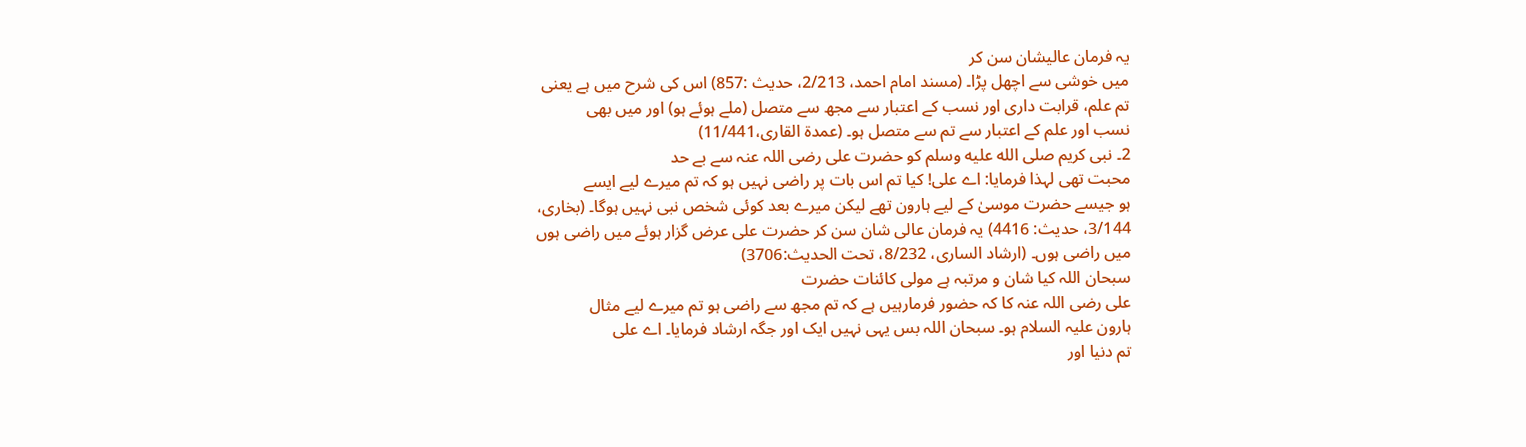یہ فرمان عالیشان سن کر
میں خوشی سے اچھل پڑا۔ (مسند امام احمد، 2/213، حدیث :857) اس کی شرح میں ہے یعنی
تم علم، قرابت داری اور نسب کے اعتبار سے مجھ سے متصل (ملے ہوئے ہو) اور میں بھی
نسب اور علم کے اعتبار سے تم سے متصل ہو۔ (عمدۃ القاری،11/441)
2۔ نبی کریم صلى الله عليه وسلم کو حضرت علی رضی اللہ عنہ سے بے حد
محبت تھی لہذا فرمایا: اے علی! کیا تم اس بات پر راضی نہیں ہو کہ تم میرے لیے ایسے
ہو جیسے حضرت موسیٰ کے لیے ہارون تھے لیکن میرے بعد کوئی شخص نبی نہیں ہوگا۔ (بخاری،
3/144، حدیث: 4416) یہ فرمان عالی شان سن کر حضرت علی عرض گزار ہوئے میں راضی ہوں
میں راضی ہوں۔ (ارشاد الساری، 8/232، تحت الحدیث:3706)
سبحان اللہ کیا شان و مرتبہ ہے مولی کائنات حضرت
علی رضی اللہ عنہ کا کہ حضور فرمارہیں ہے کہ تم مجھ سے راضی ہو تم میرے لیے مثال
ہارون علیہ السلام ہو۔ سبحان اللہ بس یہی نہیں ایک اور جگہ ارشاد فرمایا۔ اے علی
تم دنیا اور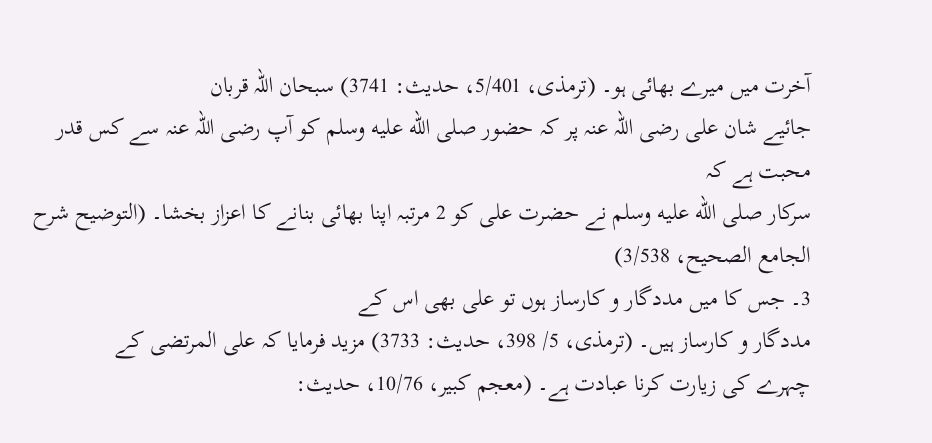آخرت میں میرے بھائی ہو۔ (ترمذی، 5/401، حدیث: 3741) سبحان اللہ قربان
جائیے شان علی رضی اللہ عنہ پر کہ حضور صلى الله عليه وسلم کو آپ رضی اللہ عنہ سے کس قدر محبت ہے کہ
سرکار صلى الله عليه وسلم نے حضرت علی کو 2 مرتبہ اپنا بھائی بنانے کا اعزاز بخشا۔ (التوضیح شرح
الجامع الصحیح، 3/538)
3۔ جس کا میں مددگار و کارساز ہوں تو علی بھی اس کے
مددگار و کارساز ہیں۔ (ترمذی، 5/ 398، حدیث: 3733) مزید فرمایا کہ علی المرتضی کے
چہرے کی زیارت کرنا عبادت ہے۔ (معجم کبیر، 10/76، حدیث: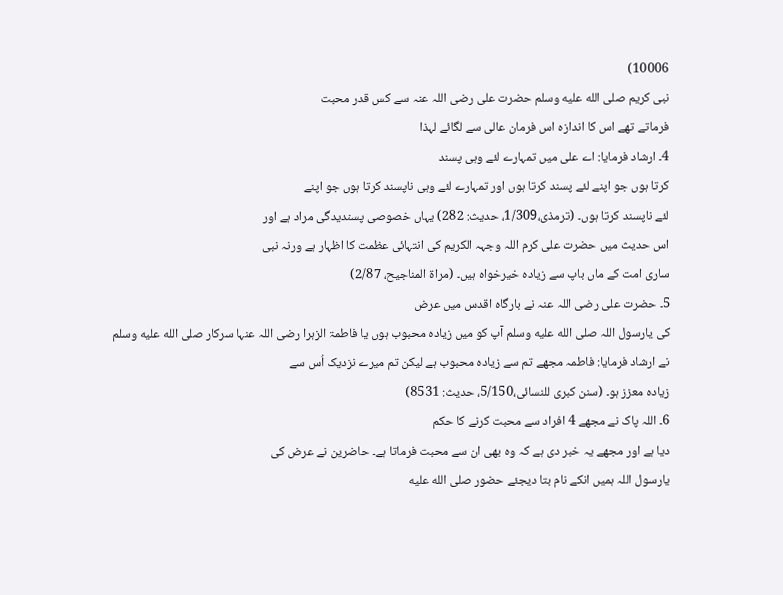10006)
نبی کریم صلى الله عليه وسلم حضرت علی رضی اللہ عنہ سے کس قدر محبت
فرماتے تھے اس کا اندازہ اس فرمان عالی سے لگائے لہذا
4۔ ارشاد فرمایا: اے علی میں تمہارے لئے وہی پسند
کرتا ہوں جو اپنے لئے پسند کرتا ہوں اور تمہارے لئے وہی ناپسند کرتا ہوں جو اپنے
لئے ناپسند کرتا ہوں۔ (ترمذی،1/309، حدیث: 282) یہاں خصوصی پسندیدگی مراد ہے اور
اس حدیث میں حضرت علی کرم اللہ وجہہ الکریم کی انتہائی عظمت کا اظہار ہے ورنہ نبی
ساری امت کے ماں باپ سے زیادہ خیرخواہ ہیں۔ (مراۃ المناجیح، 2/87)
5۔ حضرت علی رضی اللہ عنہ نے بارگاہ اقدس میں عرض
کی یارسول اللہ صلى الله عليه وسلم آپ کو میں زیادہ محبوب ہوں یا فاطمۃ الزہرا رضی اللہ عنہا سرکار صلى الله عليه وسلم
نے ارشاد فرمایا: فاطمہ مجھے تم سے زیادہ محبوب ہے لیکن تم میرے نزدیک اُس سے
زیادہ معزز ہو۔ (سنن کبری للنسائی،5/150، حدیث: 8531)
6۔ اللہ پاک نے مجھے 4 افراد سے محبت کرنے کا حکم
دیا ہے اور مجھے یہ خبر دی ہے کہ وہ بھی ان سے محبت فرماتا ہے۔ حاضرین نے عرض کی
یارسول اللہ ہمیں انکے نام بتا دیجئے حضور صلى الله عليه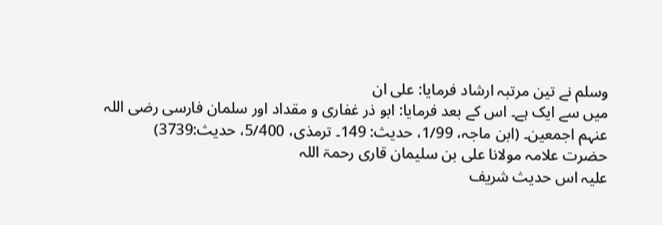وسلم نے تین مرتبہ ارشاد فرمایا: علی ان
میں سے ایک ہے۔ اس کے بعد فرمایا: ابو ذر غفاری و مقداد اور سلمان فارسی رضی اللہ
عنہم اجمعین۔ (ابن ماجہ، 1/99، حدیث: 149۔ ترمذی، 5/400، حدیث:3739)
حضرت علامہ مولانا علی بن سلیمان قاری رحمۃ اللہ
علیہ اس حدیث شریف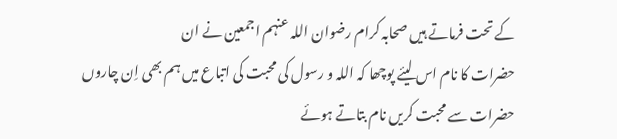کے تحت فرماتے ہیں صحابہ کرام رضوان اللہ عنہم اجمعین نے ان
حضرات کا نام اس لیئے پوچھا کہ اللہ و رسول کی محبت کی اتباع میں ہم بھی اِن چاروں
حضرات سے محبت کریں نام بتاتے ہوئے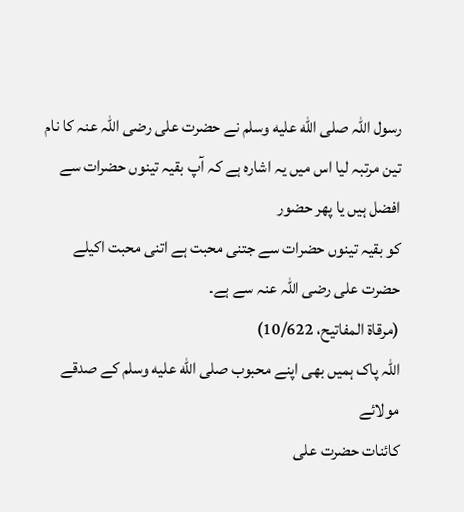رسول اللہ صلى الله عليه وسلم نے حضرت علی رضی اللہ عنہ کا نام
تین مرتبہ لیا اس میں یہ اشارہ ہے کہ آپ بقیہ تینوں حضرات سے افضل ہیں یا پھر حضور
کو بقیہ تینوں حضرات سے جتنی محبت ہے اتنی محبت اکیلے حضرت علی رضی اللہ عنہ سے ہے۔
(مرقاۃ المفاتیح، 10/622)
اللہ پاک ہمیں بھی اپنے محبوب صلى الله عليه وسلم کے صدقے مولائے
کائنات حضرت علی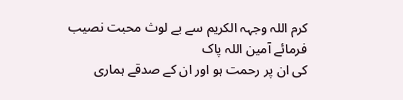کرم اللہ وجہہ الکریم سے بے لوث محبت نصیب فرمائے آمین اللہ پاک
کی ان پر رحمت ہو اور ان کے صدقے ہماری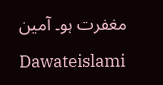مغفرت ہو۔ آمین
Dawateislami